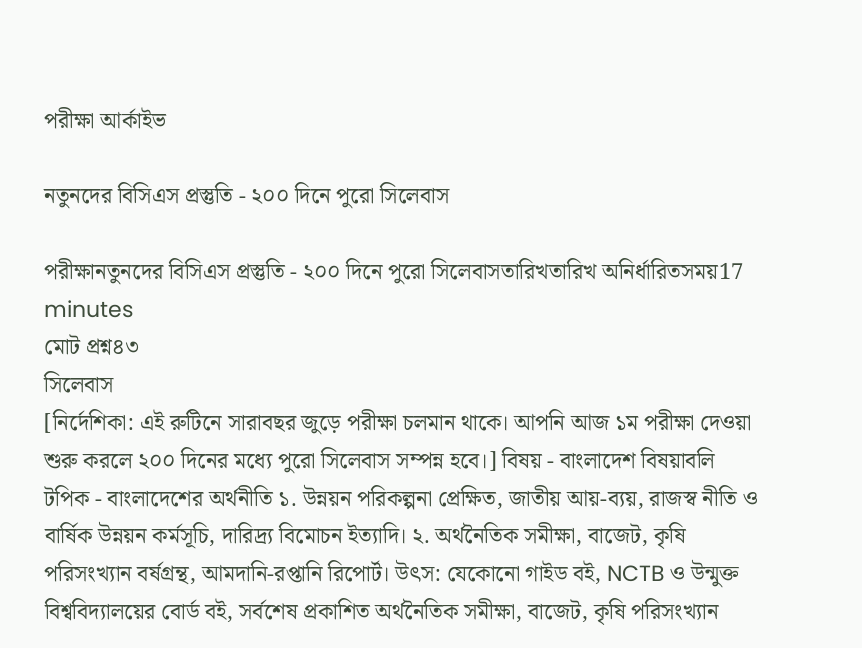পরীক্ষা আর্কাইভ

নতুনদের বিসিএস প্রস্তুতি - ২০০ দিনে পুরো সিলেবাস

পরীক্ষানতুনদের বিসিএস প্রস্তুতি - ২০০ দিনে পুরো সিলেবাসতারিখতারিখ অনির্ধারিতসময়17 minutes
মোট প্রশ্ন৪৩
সিলেবাস
[নির্দেশিকা: এই রুটিনে সারাবছর জুড়ে পরীক্ষা চলমান থাকে। আপনি আজ ১ম পরীক্ষা দেওয়া শুরু করলে ২০০ দিনের মধ্যে পুরো সিলেবাস সম্পন্ন হবে।] বিষয় - বাংলাদেশ বিষয়াবলি টপিক - বাংলাদেশের অর্থনীতি ১. উন্নয়ন পরিকল্পনা প্রেক্ষিত, জাতীয় আয়-ব্যয়, রাজস্ব নীতি ও বার্ষিক উন্নয়ন কর্মসূচি, দারিদ্র্য বিমোচন ইত্যাদি। ২. অর্থনৈতিক সমীক্ষা, বাজেট, কৃষি পরিসংখ্যান বর্ষগ্রন্থ, আমদানি-রপ্তানি রিপোর্ট। উৎস: যেকোনো গাইড বই, NCTB ও উন্মুক্ত বিশ্ববিদ্যালয়ের বোর্ড বই, সর্বশেষ প্রকাশিত অর্থনৈতিক সমীক্ষা, বাজেট, কৃষি পরিসংখ্যান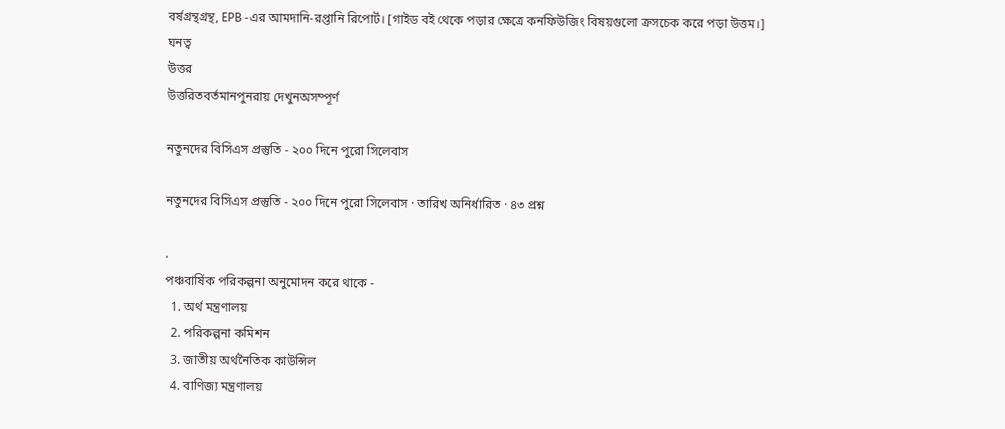বর্ষগ্রন্থগ্রন্থ, EPB -এর আমদানি-রপ্তানি রিপোর্ট। [গাইড বই থেকে পড়ার ক্ষেত্রে কনফিউজিং বিষয়গুলো ক্রসচেক করে পড়া উত্তম।]
ঘনত্ব
উত্তর
উত্তরিতবর্তমানপুনরায় দেখুনঅসম্পূর্ণ

নতুনদের বিসিএস প্রস্তুতি - ২০০ দিনে পুরো সিলেবাস

নতুনদের বিসিএস প্রস্তুতি - ২০০ দিনে পুরো সিলেবাস · তারিখ অনির্ধারিত · ৪৩ প্রশ্ন

.
পঞ্চবার্ষিক পরিকল্পনা অনুমোদন করে থাকে -
  1. অর্থ মন্ত্রণালয়
  2. পরিকল্পনা কমিশন
  3. জাতীয় অর্থনৈতিক কাউন্সিল
  4. বাণিজ্য মন্ত্রণালয়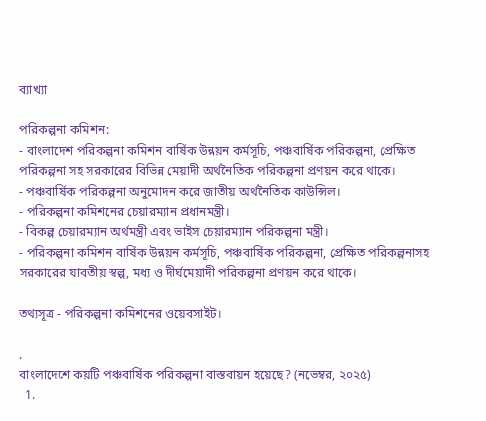ব্যাখ্যা

পরিকল্পনা কমিশন:
- বাংলাদেশ পরিকল্পনা কমিশন বার্ষিক উন্নয়ন কর্মসূচি, পঞ্চবার্ষিক পরিকল্পনা, প্রেক্ষিত পরিকল্পনা সহ সরকারের বিভিন্ন মেয়াদী অর্থনৈতিক পরিকল্পনা প্রণয়ন করে থাকে।
- পঞ্চবার্ষিক পরিকল্পনা অনুমোদন করে জাতীয় অর্থনৈতিক কাউন্সিল।
- পরিকল্পনা কমিশনের চেয়ারম্যান প্রধানমন্ত্রী।
- বিকল্প চেয়ারম্যান অর্থমন্ত্রী এবং ভাইস চেয়ারম্যান পরিকল্পনা মন্ত্রী।
- পরিকল্পনা কমিশন বার্ষিক উন্নয়ন কর্মসূচি, পঞ্চবার্ষিক পরিকল্পনা, প্রেক্ষিত পরিকল্পনাসহ সরকারের যাবতীয় স্বল্প, মধ্য ও দীর্ঘমেয়াদী পরিকল্পনা প্রণয়ন করে থাকে।

তথ্যসূত্র - পরিকল্পনা কমিশনের ওয়েবসাইট।

.
বাংলাদেশে কয়টি পঞ্চবার্ষিক পরিকল্পনা বাস্তবায়ন হয়েছে? (নভেম্বর, ২০২৫)
  1.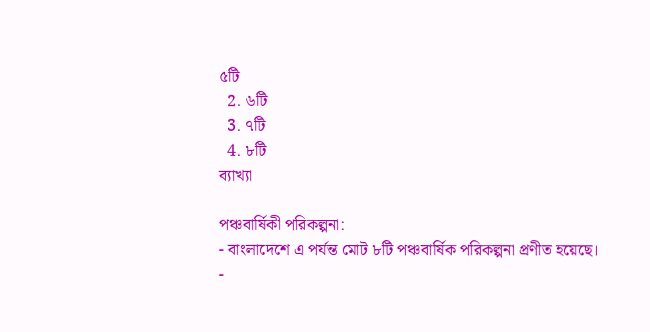৫টি
  2. ৬টি
  3. ৭টি
  4. ৮টি
ব্যাখ্যা

পঞ্চবার্ষিকী পরিকল্পনা:
- বাংলাদেশে এ পর্যন্ত মোট ৮টি পঞ্চবার্ষিক পরিকল্পনা প্রণীত হয়েছে।
-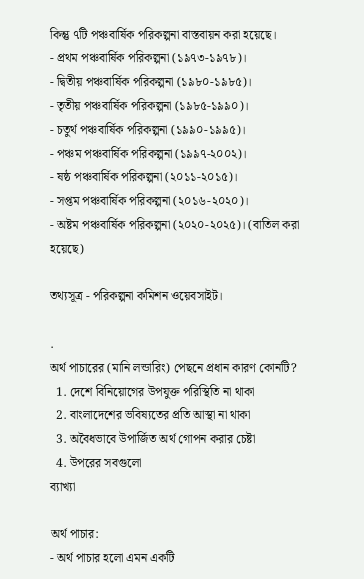কিন্তু ৭টি পঞ্চবার্ষিক পরিকল্পনা বাস্তবায়ন করা হয়েছে।
- প্রথম পঞ্চবার্ষিক পরিকল্পনা (১৯৭৩-১৯৭৮)।
- দ্বিতীয় পঞ্চবার্ষিক পরিকল্পনা (১৯৮০-১৯৮৫)।
- তৃতীয় পঞ্চবার্ষিক পরিকল্পনা (১৯৮৫-১৯৯০)।
- চতুর্থ পঞ্চবার্ষিক পরিকল্পনা (১৯৯০-১৯৯৫)।
- পঞ্চম পঞ্চবার্ষিক পরিকল্পনা (১৯৯৭-২০০২)।
- ষষ্ঠ পঞ্চবার্ষিক পরিকল্পনা (২০১১-২০১৫)।
- সপ্তম পঞ্চবার্ষিক পরিকল্পনা (২০১৬-২০২০)।
- অষ্টম পঞ্চবার্ষিক পরিকল্পনা (২০২০-২০২৫)। (বাতিল করা হয়েছে)

তথ্যসূত্র - পরিকল্পনা কমিশন ওয়েবসাইট।

.
অর্থ পাচারের (মানি লন্ডারিং) পেছনে প্রধান কারণ কোনটি?
  1. দেশে বিনিয়োগের উপযুক্ত পরিস্থিতি না থাকা
  2. বাংলাদেশের ভবিষ্যতের প্রতি আস্থা না থাকা
  3. অবৈধভাবে উপার্জিত অর্থ গোপন করার চেষ্টা
  4. উপরের সবগুলো
ব্যাখ্যা

অর্থ পাচার:
- অর্থ পাচার হলো এমন একটি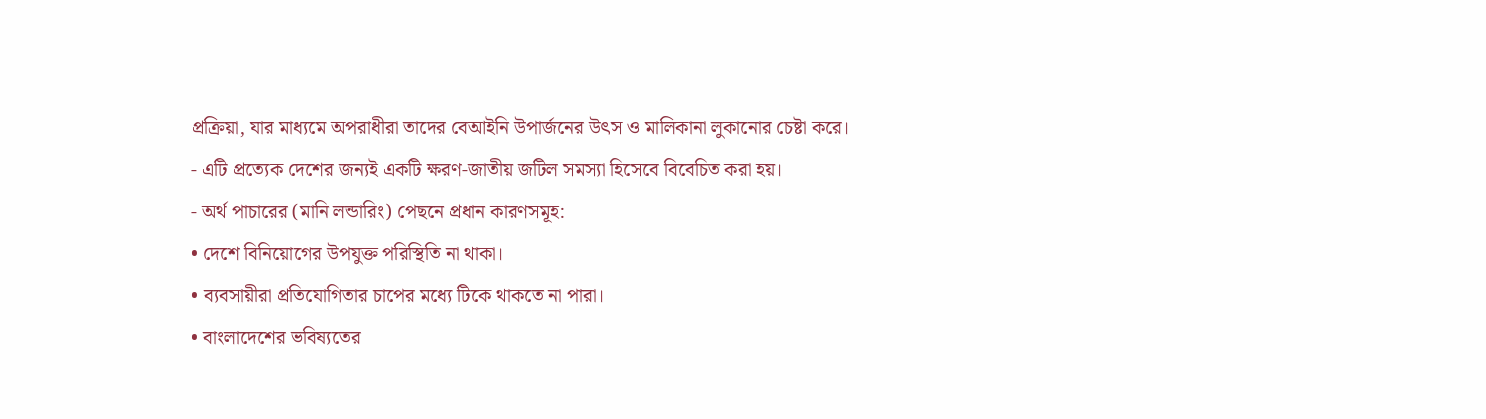প্রক্রিয়া, যার মাধ্যমে অপরাধীরা তাদের বেআইনি উপার্জনের উৎস ও মালিকানা লুকানোর চেষ্টা করে।
- এটি প্রত্যেক দেশের জন্যই একটি ক্ষরণ-জাতীয় জটিল সমস্যা হিসেবে বিবেচিত করা হয়।
- অর্থ পাচারের (মানি লন্ডারিং) পেছনে প্রধান কারণসমূহ:
• দেশে বিনিয়োগের উপযুক্ত পরিস্থিতি না থাকা।
• ব্যবসায়ীরা প্রতিযোগিতার চাপের মধ্যে টিকে থাকতে না পারা।
• বাংলাদেশের ভবিষ্যতের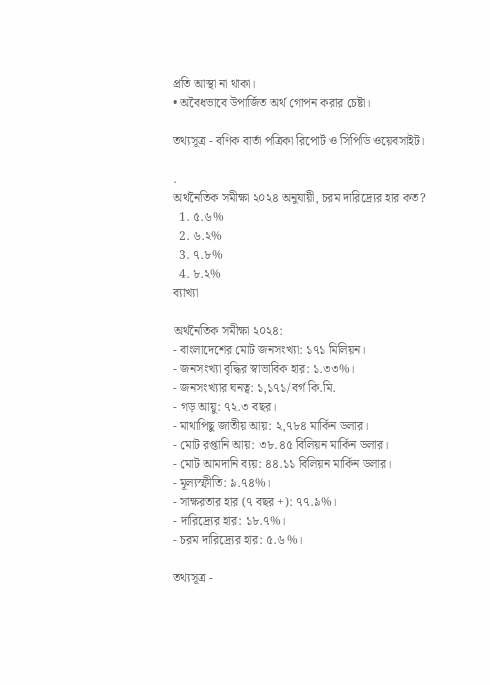প্রতি আস্থা না থাকা।
• অবৈধভাবে উপার্জিত অর্থ গোপন করার চেষ্টা।

তথ্যসূত্র - বণিক বার্তা পত্রিকা রিপোর্ট ও সিপিডি ওয়েবসাইট।

.
অর্থনৈতিক সমীক্ষা ২০২৪ অনুযায়ী, চরম দারিদ্র্যের হার কত?
  1. ৫.৬%
  2. ৬.২%
  3. ৭.৮%
  4. ৮.২%
ব্যাখ্যা

অর্থনৈতিক সমীক্ষা ২০২৪:
- বাংলাদেশের মোট জনসংখ্যা: ১৭১ মিলিয়ন।
- জনসংখ্যা বৃদ্ধির স্বাভাবিক হার: ১.৩৩%।
- জনসংখ্যার ঘনত্ব: ১,১৭১/বর্গ কি.মি.
- গড় আয়ু: ৭২.৩ বছর।
- মাথাপিছু জাতীয় আয়: ২,৭৮৪ মার্কিন ডলার।
- মোট রপ্তানি আয়: ৩৮.৪৫ বিলিয়ন মার্কিন ডলার।
- মোট আমদানি ব্যয়: ৪৪.১১ বিলিয়ন মার্কিন ডলার।
- মূল্যস্ফীতি: ৯.৭৪%।
- সাক্ষরতার হার (৭ বছর +): ৭৭.৯%।
- দারিদ্র্যের হার: ১৮.৭%।
- চরম দারিদ্র্যের হার: ৫.৬%।

তথ্যসূত্র -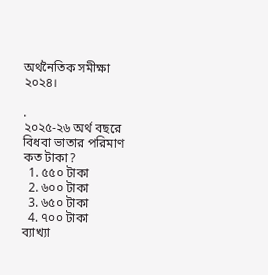অর্থনৈতিক সমীক্ষা ২০২৪।

.
২০২৫-২৬ অর্থ বছরে বিধবা ভাতার পরিমাণ কত টাকা?
  1. ৫৫০ টাকা
  2. ৬০০ টাকা
  3. ৬৫০ টাকা
  4. ৭০০ টাকা
ব্যাখ্যা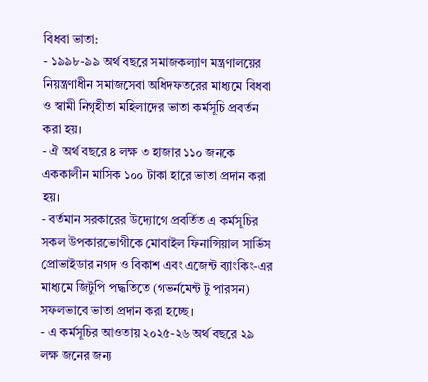বিধবা ভাতা:
- ১৯৯৮-৯৯ অর্থ বছরে সমাজকল্যাণ মন্ত্রণালয়ের নিয়ন্ত্রণাধীন সমাজসেবা অধিদফতরের মাধ্যমে বিধবা ও স্বামী নিগৃহীতা মহিলাদের ভাতা কর্মসূচি প্রবর্তন করা হয়।
- ঐ অর্থ বছরে ৪ লক্ষ ৩ হাজার ১১০ জনকে এককালীন মাসিক ১০০ টাকা হারে ভাতা প্রদান করা হয়।
- বর্তমান সরকারের উদ্যোগে প্রবর্তিত এ কর্মসূচির সকল উপকারভোগীকে মোবাইল ফিনান্সিয়াল সার্ভিস প্রোভাইডার নগদ ও বিকাশ এবং এজেন্ট ব্যাংকিং-এর মাধ্যমে জিটুপি পদ্ধতিতে (গভর্নমেন্ট টু পারসন) সফলভাবে ভাতা প্রদান করা হচ্ছে।
- এ কর্মসূচির আওতায় ২০২৫-২৬ অর্থ বছরে ২৯ লক্ষ জনের জন্য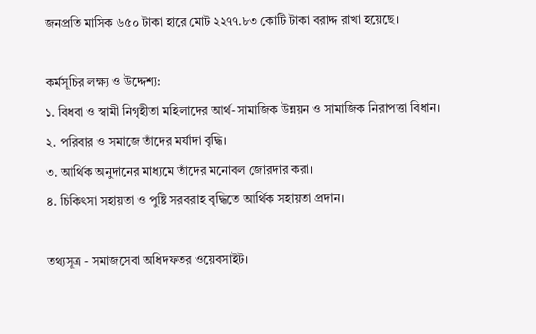জনপ্রতি মাসিক ৬৫০ টাকা হারে মোট ২২৭৭.৮৩ কোটি টাকা বরাদ্দ রাখা হয়েছে।

কর্মসূচির লক্ষ্য ও উদ্দেশ্য:
১. বিধবা ও স্বামী নিগৃহীতা মহিলাদের আর্থ-সামাজিক উন্নয়ন ও সামাজিক নিরাপত্তা বিধান।
২. পরিবার ও সমাজে তাঁদের মর্যাদা বৃদ্ধি।
৩. আর্থিক অনুদানের মাধ্যমে তাঁদের মনোবল জোরদার করা।
৪. চিকিৎসা সহায়তা ও পুষ্টি সরবরাহ বৃদ্ধিতে আর্থিক সহায়তা প্রদান।

তথ্যসূত্র - সমাজসেবা অধিদফতর ওয়েবসাইট।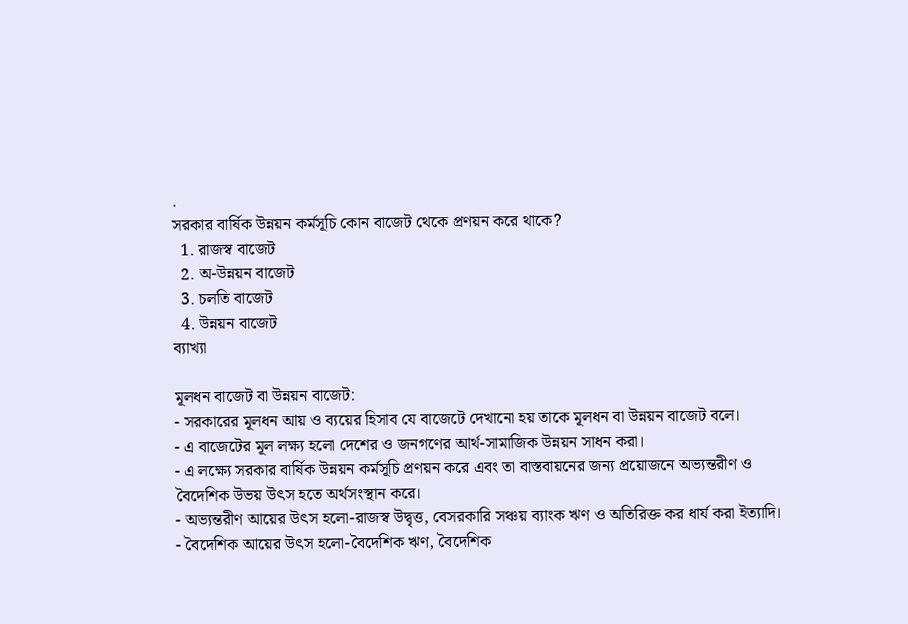.
সরকার বার্ষিক উন্নয়ন কর্মসূচি কোন বাজেট থেকে প্রণয়ন করে থাকে?
  1. রাজস্ব বাজেট
  2. অ-উন্নয়ন বাজেট
  3. চলতি বাজেট
  4. উন্নয়ন বাজেট
ব্যাখ্যা

মূলধন বাজেট বা উন্নয়ন বাজেট:
- সরকারের মূলধন আয় ও ব্যয়ের হিসাব যে বাজেটে দেখানো হয় তাকে মূলধন বা উন্নয়ন বাজেট বলে।
- এ বাজেটের মূল লক্ষ্য হলো দেশের ও জনগণের আর্থ-সামাজিক উন্নয়ন সাধন করা।
- এ লক্ষ্যে সরকার বার্ষিক উন্নয়ন কর্মসূচি প্রণয়ন করে এবং তা বাস্তবায়নের জন্য প্রয়োজনে অভ্যন্তরীণ ও বৈদেশিক উভয় উৎস হতে অর্থসংস্থান করে।
- অভ্যন্তরীণ আয়ের উৎস হলো-রাজস্ব উদ্বৃত্ত, বেসরকারি সঞ্চয় ব্যাংক ঋণ ও অতিরিক্ত কর ধার্য করা ইত্যাদি।
- বৈদেশিক আয়ের উৎস হলো-বৈদেশিক ঋণ, বৈদেশিক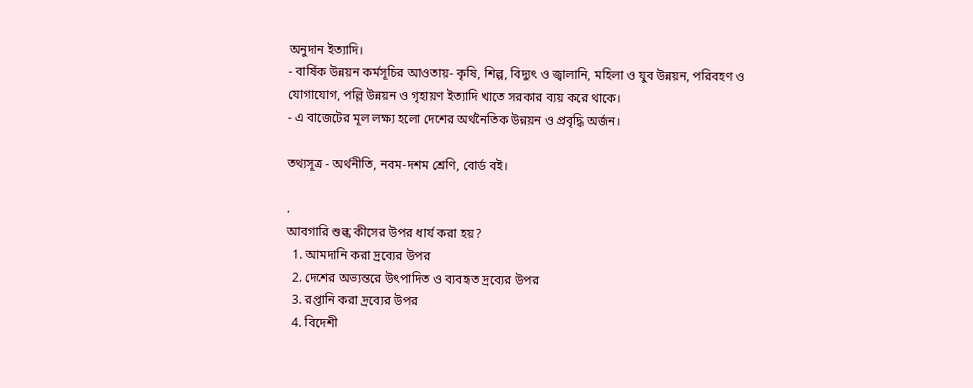অনুদান ইত্যাদি।
- বার্ষিক উন্নয়ন কর্মসূচির আওতায়- কৃষি, শিল্প, বিদ্যুৎ ও জ্বালানি, মহিলা ও যুব উন্নয়ন, পরিবহণ ও যোগাযোগ, পল্লি উন্নয়ন ও গৃহায়ণ ইত্যাদি খাতে সরকার ব্যয় করে থাকে।
- এ বাজেটের মূল লক্ষ্য হলো দেশের অর্থনৈতিক উন্নয়ন ও প্রবৃদ্ধি অর্জন।

তথ্যসূত্র - অর্থনীতি, নবম-দশম শ্রেণি, বোর্ড বই।

.
আবগারি শুল্ক কীসের উপর ধার্য করা হয়?
  1. আমদানি করা দ্রব্যের উপর
  2. দেশের অভ্যন্তরে উৎপাদিত ও ব্যবহৃত দ্রব্যের উপর
  3. রপ্তানি করা দ্রব্যের উপর
  4. বিদেশী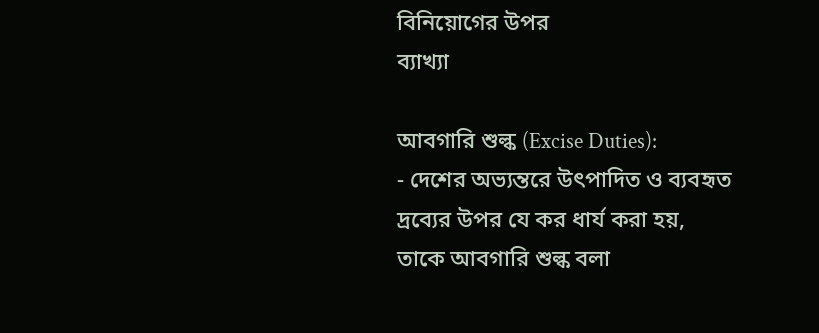বিনিয়োগের উপর
ব্যাখ্যা

আবগারি শুল্ক (Excise Duties):
- দেশের অভ্যন্তরে উৎপাদিত ও ব্যবহৃত দ্রব্যের উপর যে কর ধার্য করা হয়, তাকে আবগারি শুল্ক বলা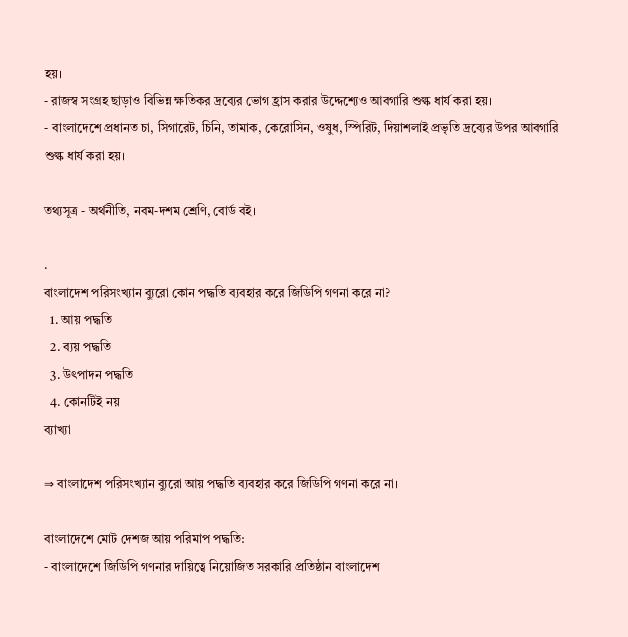হয়।
- রাজস্ব সংগ্রহ ছাড়াও বিভিন্ন ক্ষতিকর দ্রব্যের ভোগ হ্রাস করার উদ্দেশ্যেও আবগারি শুল্ক ধার্য করা হয়।
- বাংলাদেশে প্রধানত চা, সিগারেট, চিনি, তামাক, কেরোসিন, ওষুধ, স্পিরিট, দিয়াশলাই প্রভৃতি দ্রব্যের উপর আবগারি শুল্ক ধার্য করা হয়।

তথ্যসূত্র - অর্থনীতি, নবম-দশম শ্রেণি, বোর্ড বই।

.
বাংলাদেশ পরিসংখ্যান ব্যুরো কোন পদ্ধতি ব্যবহার করে জিডিপি গণনা করে না?
  1. আয় পদ্ধতি
  2. ব্যয় পদ্ধতি
  3. উৎপাদন পদ্ধতি
  4. কোনটিই নয়
ব্যাখ্যা

⇒ বাংলাদেশ পরিসংখ্যান ব্যুরো আয় পদ্ধতি ব্যবহার করে জিডিপি গণনা করে না।

বাংলাদেশে মোট দেশজ আয় পরিমাপ পদ্ধতি:
- বাংলাদেশে জিডিপি গণনার দায়িত্বে নিয়োজিত সরকারি প্রতিষ্ঠান বাংলাদেশ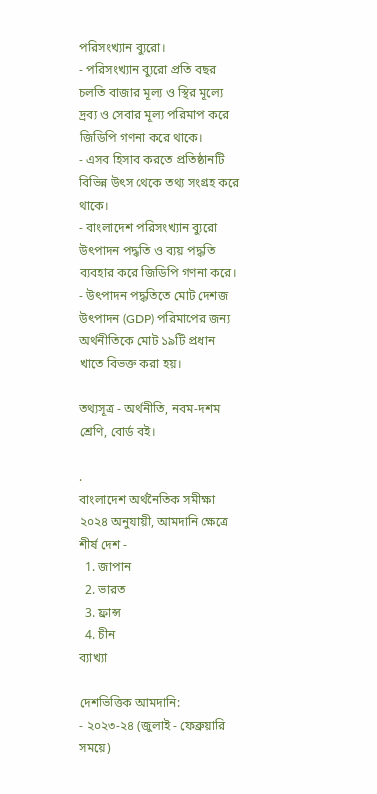পরিসংখ্যান ব্যুরো।
- পরিসংখ্যান ব্যুরো প্রতি বছর চলতি বাজার মূল্য ও স্থির মূল্যে দ্রব্য ও সেবার মূল্য পরিমাপ করে জিডিপি গণনা করে থাকে।
- এসব হিসাব করতে প্রতিষ্ঠানটি বিভিন্ন উৎস থেকে তথ্য সংগ্রহ করে থাকে।
- বাংলাদেশ পরিসংখ্যান ব্যুরো উৎপাদন পদ্ধতি ও ব্যয় পদ্ধতি ব্যবহার করে জিডিপি গণনা করে।
- উৎপাদন পদ্ধতিতে মোট দেশজ উৎপাদন (GDP) পরিমাপের জন্য অর্থনীতিকে মোট ১৯টি প্রধান খাতে বিভক্ত করা হয়।

তথ্যসূত্র - অর্থনীতি, নবম-দশম শ্রেণি, বোর্ড বই।

.
বাংলাদেশ অর্থনৈতিক সমীক্ষা ২০২৪ অনুযায়ী, আমদানি ক্ষেত্রে শীর্ষ দেশ -
  1. জাপান
  2. ভারত
  3. ফ্রান্স
  4. চীন
ব্যাখ্যা

দেশভিত্তিক আমদানি:
- ২০২৩-২৪ (জুলাই - ফেব্রুয়ারি সময়ে)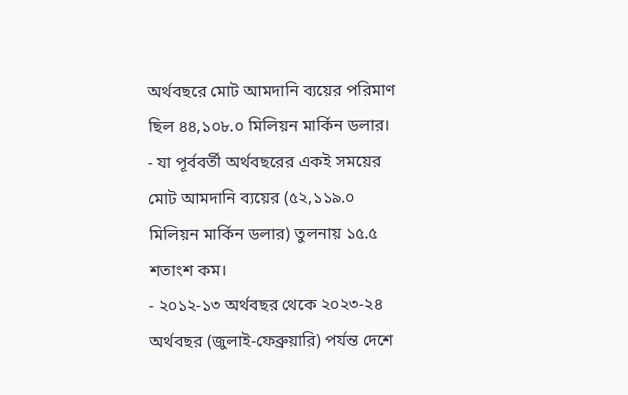অর্থবছরে মোট আমদানি ব্যয়ের পরিমাণ ছিল ৪৪,১০৮.০ মিলিয়ন মার্কিন ডলার।
- যা পূর্ববর্তী অর্থবছরের একই সময়ের মোট আমদানি ব্যয়ের (৫২,১১৯.০ মিলিয়ন মার্কিন ডলার) তুলনায় ১৫.৫ শতাংশ কম।
- ২০১২-১৩ অর্থবছর থেকে ২০২৩-২৪ অর্থবছর (জুলাই-ফেব্রুয়ারি) পর্যন্ত দেশে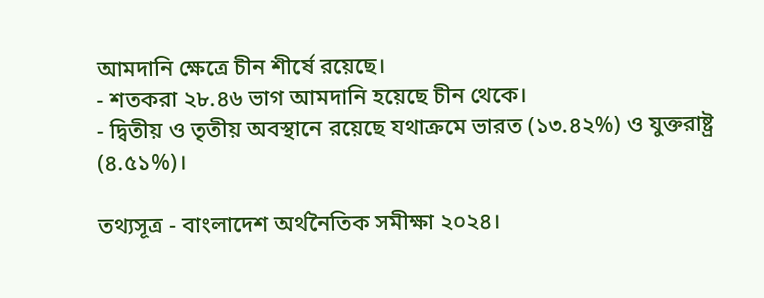আমদানি ক্ষেত্রে চীন শীর্ষে রয়েছে।
- শতকরা ২৮.৪৬ ভাগ আমদানি হয়েছে চীন থেকে।
- দ্বিতীয় ও তৃতীয় অবস্থানে রয়েছে যথাক্রমে ভারত (১৩.৪২%) ও যুক্তরাষ্ট্র (৪.৫১%)।

তথ্যসূত্র - বাংলাদেশ অর্থনৈতিক সমীক্ষা ২০২৪।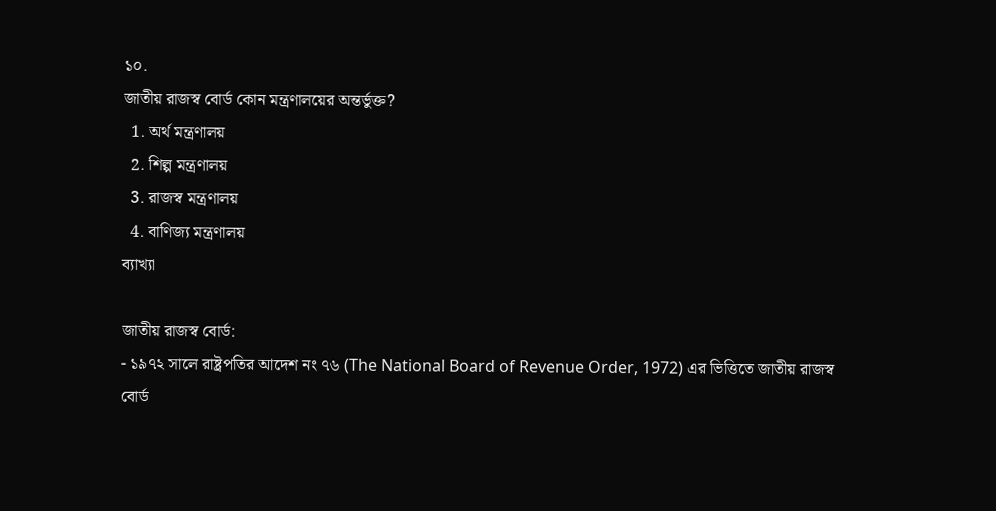১০.
জাতীয় রাজস্ব বোর্ড কোন মন্ত্রণালয়ের অন্তর্ভুক্ত?
  1. অর্থ মন্ত্রণালয়
  2. শিল্প মন্ত্রণালয়
  3. রাজস্ব মন্ত্রণালয়
  4. বাণিজ্য মন্ত্রণালয়
ব্যাখ্যা

জাতীয় রাজস্ব বোর্ড:
- ১৯৭২ সালে রাষ্ট্রপতির আদেশ নং ৭৬ (The National Board of Revenue Order, 1972) এর ভিত্তিতে জাতীয় রাজস্ব বোর্ড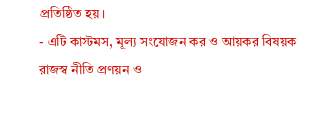প্রতিষ্ঠিত হয়।
- এটি কাস্টমস, মূল্য সংযোজন কর ও আয়কর বিষয়ক রাজস্ব নীতি প্রণয়ন ও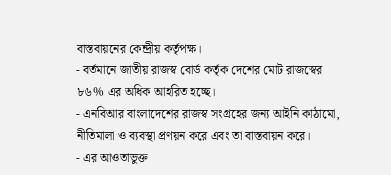বাস্তবায়নের কেন্দ্রীয় কর্তৃপক্ষ।
- বর্তমানে জাতীয় রাজস্ব বোর্ড কর্তৃক দেশের মোট রাজস্বের ৮৬% এর অধিক আহরিত হচ্ছে।
- এনবিআর বাংলাদেশের রাজস্ব সংগ্রহের জন্য আইনি কাঠামো, নীতিমালা ও ব্যবস্থা প্রণয়ন করে এবং তা বাস্তবায়ন করে।
- এর আওতাভুক্ত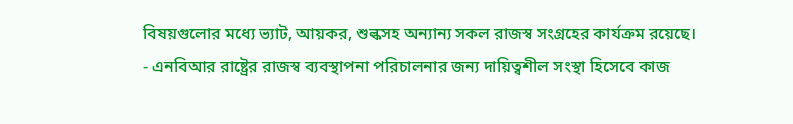বিষয়গুলোর মধ্যে ভ্যাট, আয়কর, শুল্কসহ অন্যান্য সকল রাজস্ব সংগ্রহের কার্যক্রম রয়েছে।
- এনবিআর রাষ্ট্রের রাজস্ব ব্যবস্থাপনা পরিচালনার জন্য দায়িত্বশীল সংস্থা হিসেবে কাজ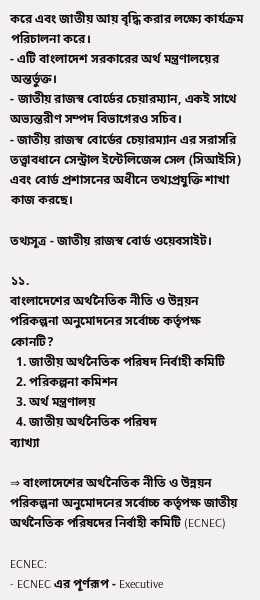করে এবং জাতীয় আয় বৃদ্ধি করার লক্ষ্যে কার্যক্রম পরিচালনা করে।
- এটি বাংলাদেশ সরকারের অর্থ মন্ত্রণালয়ের অন্তর্ভুক্ত।
- জাতীয় রাজস্ব বোর্ডের চেয়ারম্যান, একই সাথে অভ্যন্তরীণ সম্পদ বিভাগেরও সচিব।
- জাতীয় রাজস্ব বোর্ডের চেয়ারম্যান এর সরাসরি তত্ত্বাবধানে সেন্ট্রাল ইন্টেলিজেন্স সেল (সিআইসি) এবং বোর্ড প্রশাসনের অধীনে তথ্যপ্রযুক্তি শাখা কাজ করছে।

তথ্যসূত্র - জাতীয় রাজস্ব বোর্ড ওয়েবসাইট।

১১.
বাংলাদেশের অর্থনৈতিক নীতি ও উন্নয়ন পরিকল্পনা অনুমোদনের সর্বোচ্চ কর্তৃপক্ষ কোনটি?
  1. জাতীয় অর্থনৈতিক পরিষদ নির্বাহী কমিটি
  2. পরিকল্পনা কমিশন
  3. অর্থ মন্ত্রণালয়
  4. জাতীয় অর্থনৈতিক পরিষদ
ব্যাখ্যা

⇒ বাংলাদেশের অর্থনৈতিক নীতি ও উন্নয়ন পরিকল্পনা অনুমোদনের সর্বোচ্চ কর্তৃপক্ষ জাতীয় অর্থনৈতিক পরিষদের নির্বাহী কমিটি (ECNEC)

ECNEC:
- ECNEC এর পূর্ণরূপ - Executive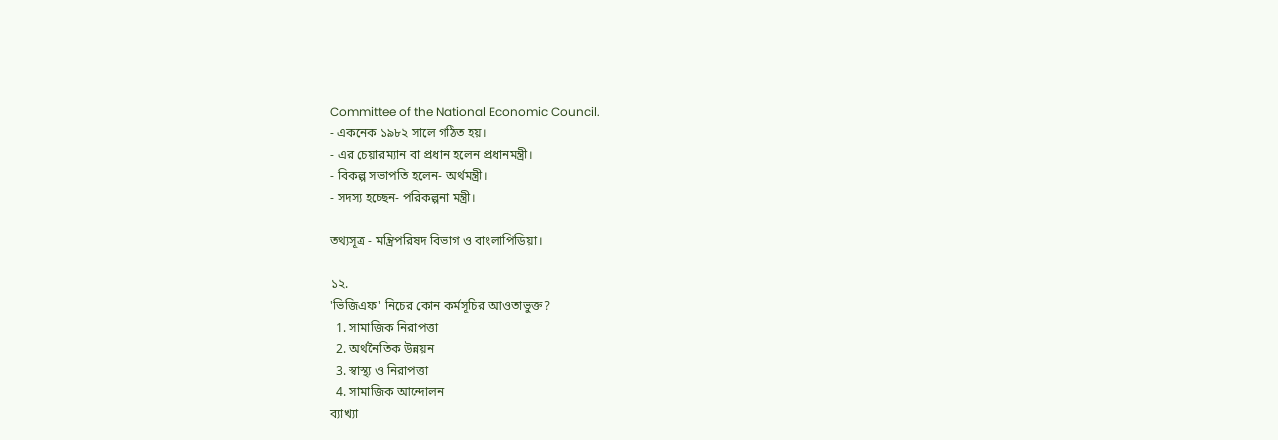Committee of the National Economic Council.
- একনেক ১৯৮২ সালে গঠিত হয়।
- এর চেয়ারম্যান বা প্রধান হলেন প্রধানমন্ত্রী।
- বিকল্প সভাপতি হলেন- অর্থমন্ত্রী।
- সদস্য হচ্ছেন- পরিকল্পনা মন্ত্রী।

তথ্যসূত্র - মন্ত্রিপরিষদ বিভাগ ও বাংলাপিডিয়া।

১২.
'ভিজিএফ' নিচের কোন কর্মসূচির আওতাভুক্ত?
  1. সামাজিক নিরাপত্তা
  2. অর্থনৈতিক উন্নয়ন
  3. স্বাস্থ্য ও নিরাপত্তা
  4. সামাজিক আন্দোলন
ব্যাখ্যা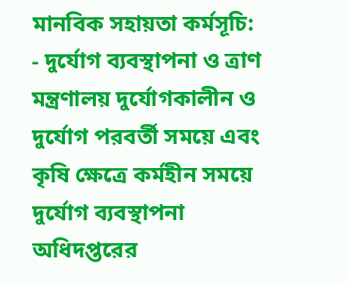মানবিক সহায়তা কর্মসূচি:
- দুর্যোগ ব্যবস্থাপনা ও ত্রাণ মন্ত্রণালয় দুর্যোগকালীন ও দুর্যোগ পরবর্তী সময়ে এবং কৃষি ক্ষেত্রে কর্মহীন সময়ে দুর্যোগ ব্যবস্থাপনা অধিদপ্তরের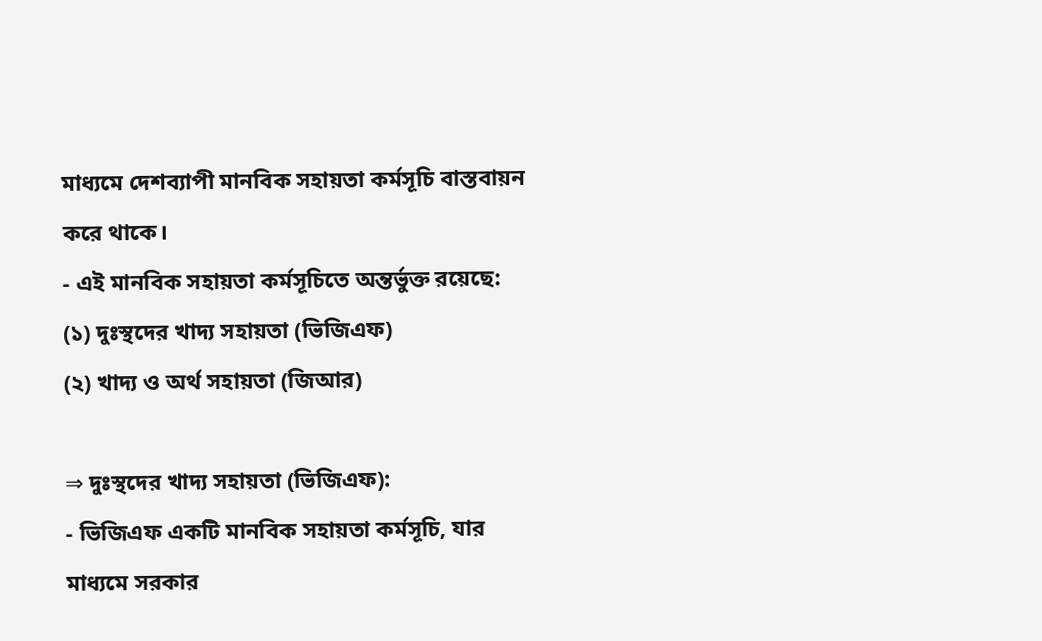মাধ্যমে দেশব্যাপী মানবিক সহায়তা কর্মসূচি বাস্তবায়ন করে থাকে।
- এই মানবিক সহায়তা কর্মসূচিতে অন্তর্ভুক্ত রয়েছে:
(১) দুঃস্থদের খাদ্য সহায়তা (ভিজিএফ)
(২) খাদ্য ও অর্থ সহায়তা (জিআর)

⇒ দুঃস্থদের খাদ্য সহায়তা (ভিজিএফ):
- ভিজিএফ একটি মানবিক সহায়তা কর্মসূচি, যার মাধ্যমে সরকার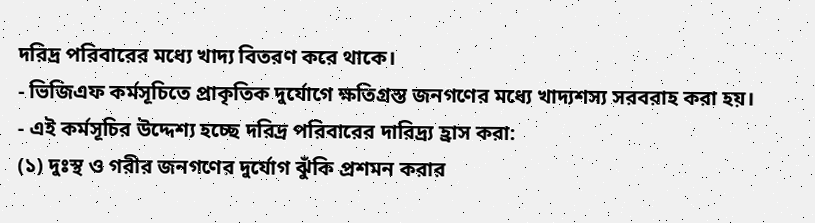দরিদ্র পরিবারের মধ্যে খাদ্য বিতরণ করে থাকে।
- ভিজিএফ কর্মসূচিতে প্রাকৃতিক দুর্যোগে ক্ষতিগ্রস্ত জনগণের মধ্যে খাদ্যশস্য সরবরাহ করা হয়।
- এই কর্মসূচির উদ্দেশ্য হচ্ছে দরিদ্র পরিবারের দারিদ্র্য হ্রাস করা:
(১) দুঃস্থ ও গরীর জনগণের দুর্যোগ ঝুঁকি প্রশমন করার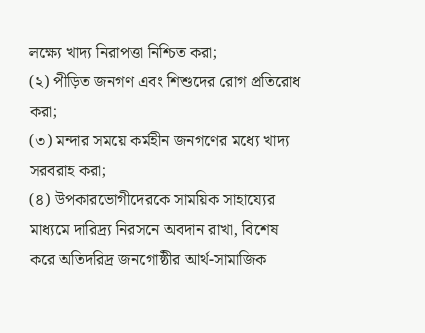লক্ষ্যে খাদ্য নিরাপত্তা নিশ্চিত করা;
(২) পীড়িত জনগণ এবং শিশুদের রোগ প্রতিরোধ করা;
(৩) মন্দার সময়ে কর্মহীন জনগণের মধ্যে খাদ্য সরবরাহ করা;
(৪) উপকারভোগীদেরকে সাময়িক সাহায্যের মাধ্যমে দারিদ্র্য নিরসনে অবদান রাখা, বিশেষ করে অতিদরিদ্র জনগোষ্ঠীর আর্থ-সামাজিক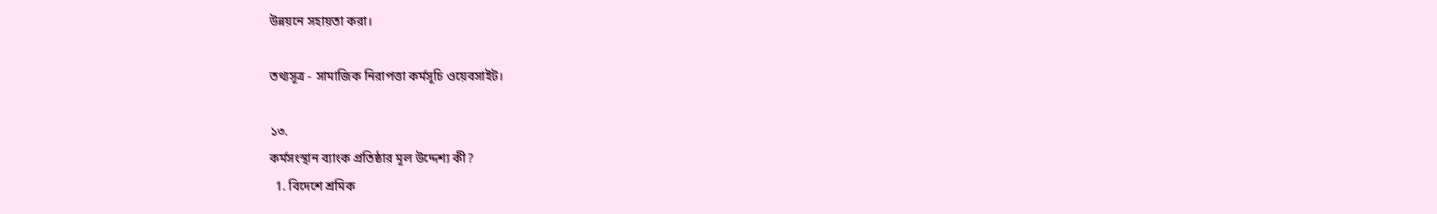উন্নয়নে সহায়তা করা।

তথ্যসূত্র - সামাজিক নিরাপত্তা কর্মসূচি ওয়েবসাইট।

১৩.
কর্মসংস্থান ব্যাংক প্রতিষ্ঠার মূল উদ্দেশ্য কী?
  1. বিদেশে শ্রমিক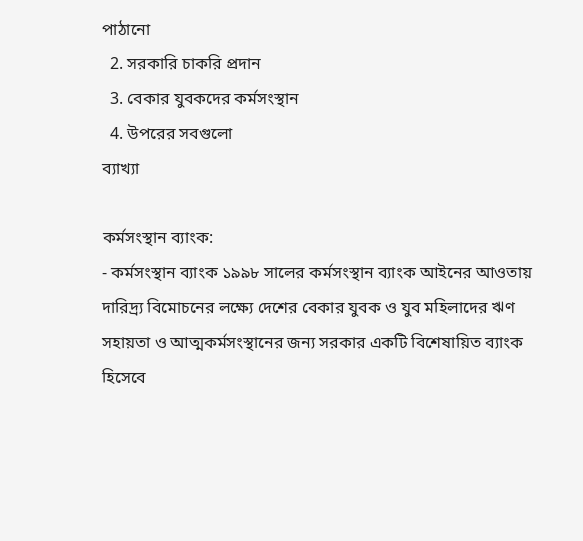পাঠানো
  2. সরকারি চাকরি প্রদান
  3. বেকার যুবকদের কর্মসংস্থান
  4. উপরের সবগুলো
ব্যাখ্যা

কর্মসংস্থান ব্যাংক:
- কর্মসংস্থান ব্যাংক ১৯৯৮ সালের কর্মসংস্থান ব্যাংক আইনের আওতায় দারিদ্র্য বিমোচনের লক্ষ্যে দেশের বেকার যুবক ও যুব মহিলাদের ঋণ সহায়তা ও আত্মকর্মসংস্থানের জন্য সরকার একটি বিশেষায়িত ব্যাংক হিসেবে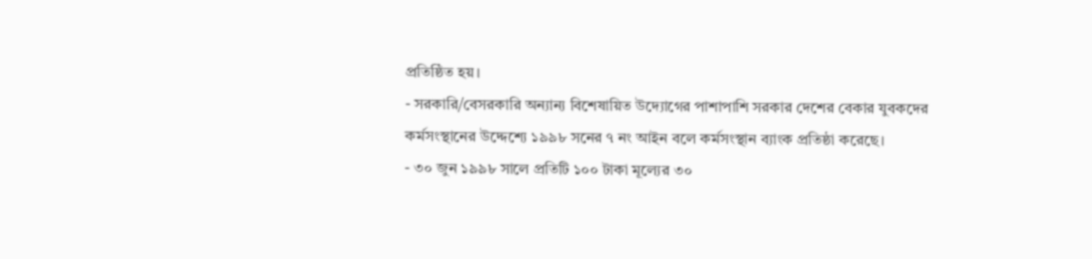প্রতিষ্ঠিত হয়।
- সরকারি/বেসরকারি অন্যান্য বিশেষায়িত উদ্যোগের পাশাপাশি সরকার দেশের বেকার যুবকদের কর্মসংস্থানের উদ্দেশ্যে ১৯৯৮ সনের ৭ নং আইন বলে কর্মসংস্থান ব্যাংক প্রতিষ্ঠা করেছে।
- ৩০ জুন ১৯৯৮ সালে প্রতিটি ১০০ টাকা মূল্যের ৩০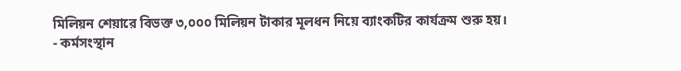মিলিয়ন শেয়ারে বিভক্ত ৩,০০০ মিলিয়ন টাকার মূলধন নিয়ে ব্যাংকটির কার্যক্রম শুরু হয়।
- কর্মসংস্থান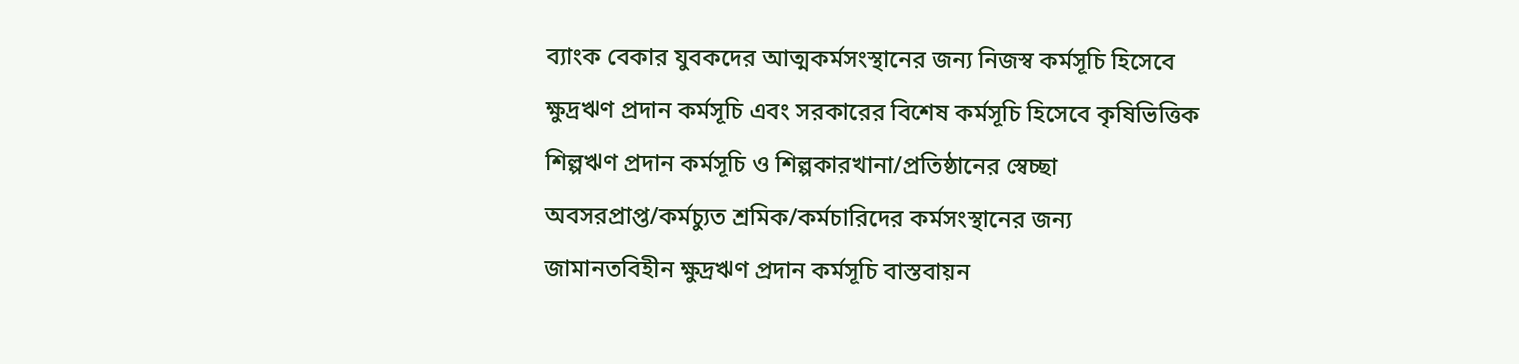ব্যাংক বেকার যুবকদের আত্মকর্মসংস্থানের জন্য নিজস্ব কর্মসূচি হিসেবে ক্ষুদ্রঋণ প্রদান কর্মসূচি এবং সরকারের বিশেষ কর্মসূচি হিসেবে কৃষিভিত্তিক শিল্পঋণ প্রদান কর্মসূচি ও শিল্পকারখানা/প্রতিষ্ঠানের স্বেচ্ছা অবসরপ্রাপ্ত/কর্মচ্যুত শ্রমিক/কর্মচারিদের কর্মসংস্থানের জন্য জামানতবিহীন ক্ষুদ্রঋণ প্রদান কর্মসূচি বাস্তবায়ন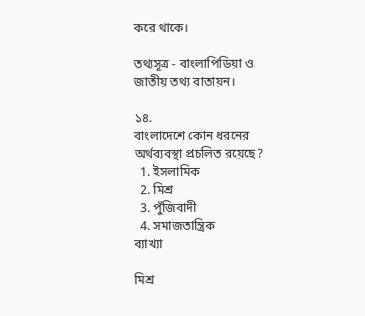করে থাকে।

তথ্যসূত্র - বাংলাপিডিয়া ও জাতীয় তথ্য বাতায়ন।

১৪.
বাংলাদেশে কোন ধরনের অর্থব্যবস্থা প্রচলিত রয়েছে?
  1. ইসলামিক
  2. মিশ্র
  3. পুঁজিবাদী
  4. সমাজতান্ত্রিক
ব্যাখ্যা

মিশ্র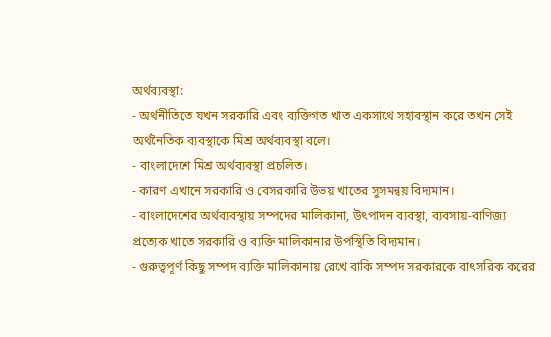অর্থব্যবস্থা:
- অর্থনীতিতে যখন সরকারি এবং ব্যক্তিগত খাত একসাথে সহাবস্থান করে তখন সেই অর্থনৈতিক ব্যবস্থাকে মিশ্র অর্থব্যবস্থা বলে।
- বাংলাদেশে মিশ্র অর্থব্যবস্থা প্রচলিত।
- কারণ এখানে সরকারি ও বেসরকারি উভয় খাতের সুসমন্বয় বিদ্যমান।
- বাংলাদেশের অর্থব্যবস্থায় সম্পদের মালিকানা, উৎপাদন ব্যবস্থা, ব্যবসায়-বাণিজ্য প্রত্যেক খাতে সরকারি ও ব্যক্তি মালিকানার উপস্থিতি বিদ্যমান।
- গুরুত্বপূর্ণ কিছু সম্পদ ব্যক্তি মালিকানায় রেখে বাকি সম্পদ সরকারকে বাৎসরিক করের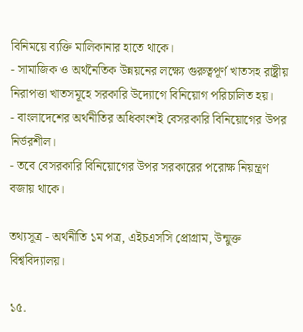বিনিময়ে ব্যক্তি মালিকানার হাতে থাকে।
- সামাজিক ও অর্থনৈতিক উন্নয়নের লক্ষ্যে গুরুত্বপূর্ণ খাতসহ রাষ্ট্রীয় নিরাপত্তা খাতসমূহে সরকারি উদ্যোগে বিনিয়োগ পরিচালিত হয়।
- বাংলাদেশের অর্থনীতির অধিকাংশই বেসরকারি বিনিয়োগের উপর নির্ভরশীল।
- তবে বেসরকারি বিনিয়োগের উপর সরকারের পরোক্ষ নিয়ন্ত্রণ বজায় থাকে।

তথ্যসূত্র - অর্থনীতি ১ম পত্র, এইচএসসি প্রোগ্রাম, উন্মুক্ত বিশ্ববিদ্যালয়।

১৫.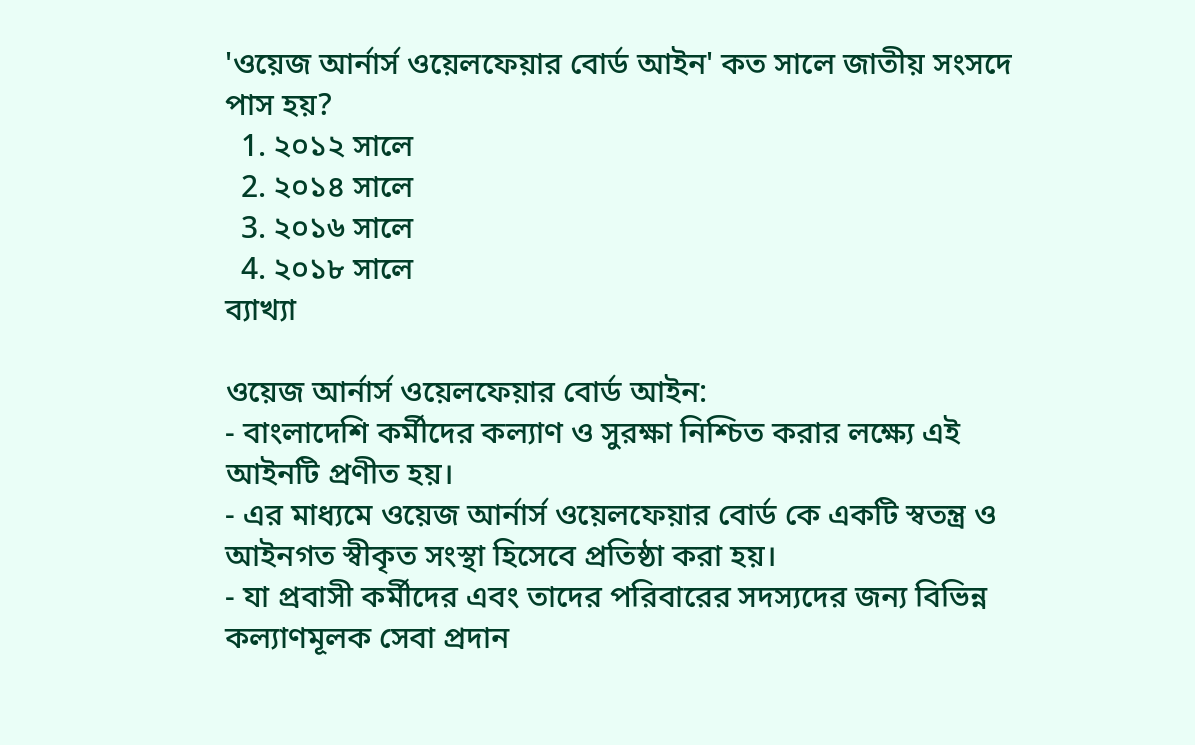'ওয়েজ আর্নার্স ওয়েলফেয়ার বোর্ড আইন' কত সালে জাতীয় সংসদে পাস হয়?
  1. ২০১২ সালে
  2. ২০১৪ সালে
  3. ২০১৬ সালে
  4. ২০১৮ সালে
ব্যাখ্যা

ওয়েজ আর্নার্স ওয়েলফেয়ার বোর্ড আইন:
- বাংলাদেশি কর্মীদের কল্যাণ ও সুরক্ষা নিশ্চিত করার লক্ষ্যে এই আইনটি প্রণীত হয়।
- এর মাধ্যমে ওয়েজ আর্নার্স ওয়েলফেয়ার বোর্ড কে একটি স্বতন্ত্র ও আইনগত স্বীকৃত সংস্থা হিসেবে প্রতিষ্ঠা করা হয়।
- যা প্রবাসী কর্মীদের এবং তাদের পরিবারের সদস্যদের জন্য বিভিন্ন কল্যাণমূলক সেবা প্রদান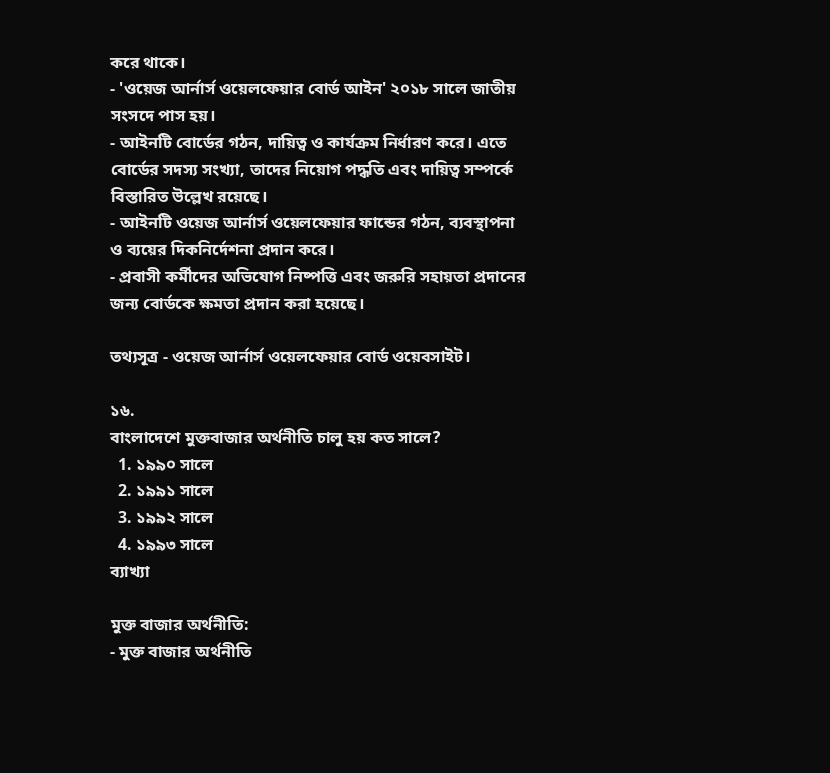করে থাকে।
- 'ওয়েজ আর্নার্স ওয়েলফেয়ার বোর্ড আইন' ২০১৮ সালে জাতীয় সংসদে পাস হয়।
- আইনটি বোর্ডের গঠন, দায়িত্ব ও কার্যক্রম নির্ধারণ করে। এতে বোর্ডের সদস্য সংখ্যা, তাদের নিয়োগ পদ্ধতি এবং দায়িত্ব সম্পর্কে বিস্তারিত উল্লেখ রয়েছে।
- আইনটি ওয়েজ আর্নার্স ওয়েলফেয়ার ফান্ডের গঠন, ব্যবস্থাপনা ও ব্যয়ের দিকনির্দেশনা প্রদান করে।
- প্রবাসী কর্মীদের অভিযোগ নিষ্পত্তি এবং জরুরি সহায়তা প্রদানের জন্য বোর্ডকে ক্ষমতা প্রদান করা হয়েছে।

তথ্যসূত্র - ওয়েজ আর্নার্স ওয়েলফেয়ার বোর্ড ওয়েবসাইট।

১৬.
বাংলাদেশে মুক্তবাজার অর্থনীতি চালু হয় কত সালে?
  1. ১৯৯০ সালে
  2. ১৯৯১ সালে
  3. ১৯৯২ সালে
  4. ১৯৯৩ সালে
ব্যাখ্যা

মুক্ত বাজার অর্থনীতি:
- মুক্ত বাজার অর্থনীতি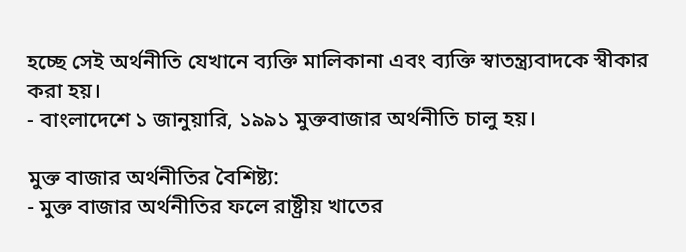হচ্ছে সেই অর্থনীতি যেখানে ব্যক্তি মালিকানা এবং ব্যক্তি স্বাতন্ত্র্যবাদকে স্বীকার করা হয়।
- বাংলাদেশে ১ জানুয়ারি, ১৯৯১ মুক্তবাজার অর্থনীতি চালু হয়।

মুক্ত বাজার অর্থনীতির বৈশিষ্ট্য:
- মুক্ত বাজার অর্থনীতির ফলে রাষ্ট্রীয় খাতের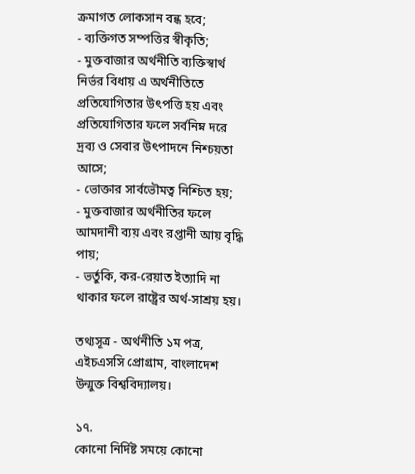ক্রমাগত লোকসান বন্ধ হবে;
- ব্যক্তিগত সম্পত্তির স্বীকৃতি;
- মুক্তবাজার অর্থনীতি ব্যক্তিস্বার্থ নির্ভর বিধায় এ অর্থনীতিতে প্রতিযোগিতার উৎপত্তি হয় এবং প্রতিযোগিতার ফলে সর্বনিম্ন দরে দ্রব্য ও সেবার উৎপাদনে নিশ্চয়তা আসে;
- ভোক্তার সার্বভৌমত্ব নিশ্চিত হয়;
- মুক্তবাজার অর্থনীতির ফলে আমদানী ব্যয় এবং রপ্তানী আয় বৃদ্ধি পায়;
- ভর্তুকি, কর-রেয়াত ইত্যাদি না থাকার ফলে রাষ্ট্রের অর্থ-সাশ্রয় হয়।

তথ্যসূত্র - অর্থনীতি ১ম পত্র, এইচএসসি প্রোগ্রাম, বাংলাদেশ উন্মুক্ত বিশ্ববিদ্যালয়।

১৭.
কোনো নির্দিষ্ট সময়ে কোনো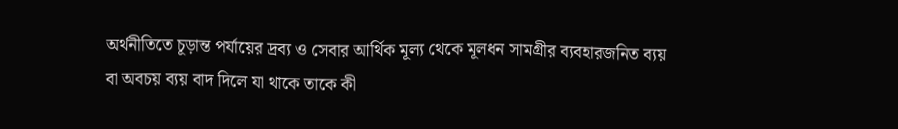অর্থনীতিতে চূড়ান্ত পর্যায়ের দ্রব্য ও সেবার আর্থিক মূল্য থেকে মূলধন সামগ্রীর ব্যবহারজনিত ব্যয় বা অবচয় ব্যয় বাদ দিলে যা থাকে তাকে কী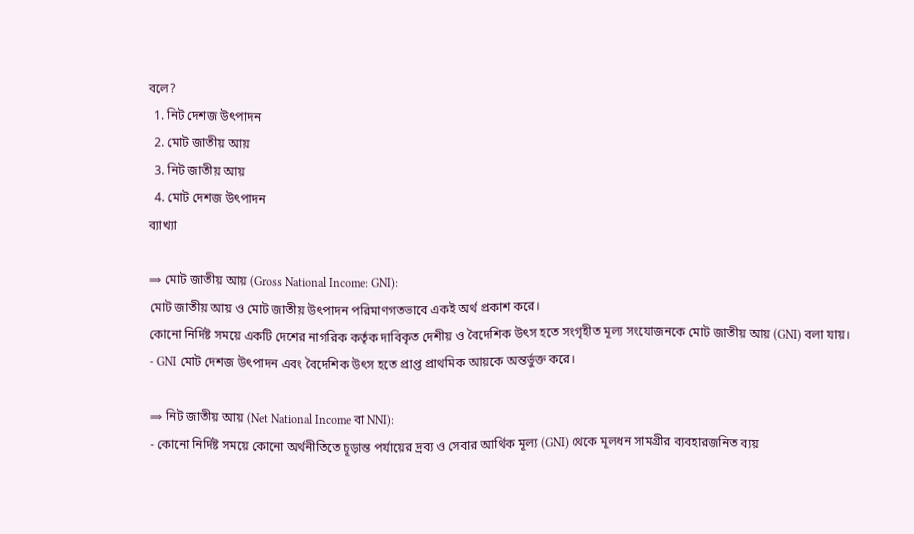বলে?
  1. নিট দেশজ উৎপাদন
  2. মোট জাতীয় আয়
  3. নিট জাতীয় আয়
  4. মোট দেশজ উৎপাদন
ব্যাখ্যা

⇒ মোট জাতীয় আয় (Gross National Income: GNI):
মোট জাতীয় আয় ও মোট জাতীয় উৎপাদন পরিমাণগতভাবে একই অর্থ প্রকাশ করে।
কোনো নির্দিষ্ট সময়ে একটি দেশের নাগরিক কর্তৃক দাবিকৃত দেশীয় ও বৈদেশিক উৎস হতে সংগৃহীত মূল্য সংযোজনকে মোট জাতীয় আয় (GNI) বলা যায়।
- GNI মোট দেশজ উৎপাদন এবং বৈদেশিক উৎস হতে প্রাপ্ত প্রাথমিক আয়কে অন্তর্ভুক্ত করে।

⇒ নিট জাতীয় আয় (Net National Income বা NNI):
- কোনো নির্দিষ্ট সময়ে কোনো অর্থনীতিতে চূড়ান্ত পর্যায়ের দ্রব্য ও সেবার আর্থিক মূল্য (GNI) থেকে মূলধন সামগ্রীর ব্যবহারজনিত ব্যয়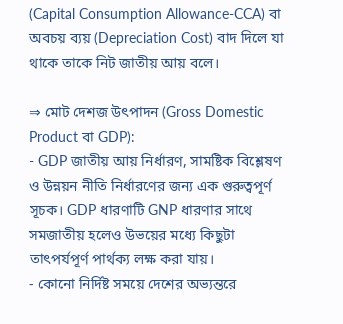(Capital Consumption Allowance-CCA) বা অবচয় ব্যয় (Depreciation Cost) বাদ দিলে যা থাকে তাকে নিট জাতীয় আয় বলে।

⇒ মোট দেশজ উৎপাদন (Gross Domestic Product বা GDP):
- GDP জাতীয় আয় নির্ধারণ, সামষ্টিক বিশ্লেষণ ও উন্নয়ন নীতি নির্ধারণের জন্য এক গুরুত্বপূর্ণ সূচক। GDP ধারণাটি GNP ধারণার সাথে সমজাতীয় হলেও উভয়ের মধ্যে কিছুটা তাৎপর্যপূর্ণ পার্থক্য লক্ষ করা যায়।
- কোনো নির্দিষ্ট সময়ে দেশের অভ্যন্তরে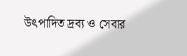উৎপাদিত দ্রব্য ও সেবার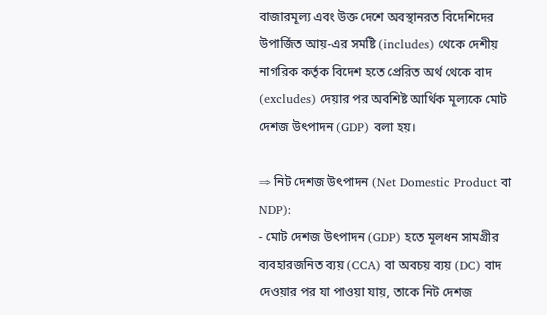বাজারমূল্য এবং উক্ত দেশে অবস্থানরত বিদেশিদের উপার্জিত আয়-এর সমষ্টি (includes) থেকে দেশীয় নাগরিক কর্তৃক বিদেশ হতে প্রেরিত অর্থ থেকে বাদ (excludes) দেয়ার পর অবশিষ্ট আর্থিক মূল্যকে মোট দেশজ উৎপাদন (GDP) বলা হয়।

⇒ নিট দেশজ উৎপাদন (Net Domestic Product বা NDP):
- মোট দেশজ উৎপাদন (GDP) হতে মূলধন সামগ্রীর ব্যবহারজনিত ব্যয় (CCA) বা অবচয় ব্যয় (DC) বাদ দেওয়ার পর যা পাওয়া যায়, তাকে নিট দেশজ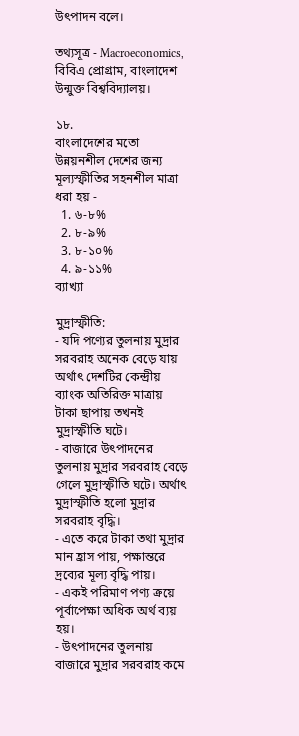উৎপাদন বলে।

তথ্যসূত্র - Macroeconomics, বিবিএ প্রোগ্রাম, বাংলাদেশ উন্মুক্ত বিশ্ববিদ্যালয়।

১৮.
বাংলাদেশের মতো উন্নয়নশীল দেশের জন্য মূল্যস্ফীতির সহনশীল মাত্রা ধরা হয় -
  1. ৬-৮%
  2. ৮-৯%
  3. ৮-১০%
  4. ৯-১১%
ব্যাখ্যা

মুদ্রাস্ফীতি:
- যদি পণ্যের তুলনায় মুদ্রার সরবরাহ অনেক বেড়ে যায় অর্থাৎ দেশটির কেন্দ্রীয় ব্যাংক অতিরিক্ত মাত্রায় টাকা ছাপায় তখনই মুদ্রাস্ফীতি ঘটে।
- বাজারে উৎপাদনের তুলনায় মুদ্রার সরবরাহ বেড়ে গেলে মুদ্রাস্ফীতি ঘটে। অর্থাৎ মুদ্রাস্ফীতি হলো মুদ্রার সরবরাহ বৃদ্ধি।
- এতে করে টাকা তথা মুদ্রার মান হ্রাস পায়, পক্ষান্তরে দ্রব্যের মূল্য বৃদ্ধি পায়।
- একই পরিমাণ পণ্য ক্রয়ে পূর্বাপেক্ষা অধিক অর্থ ব্যয় হয়।
- উৎপাদনের তুলনায় বাজারে মুদ্রার সরবরাহ কমে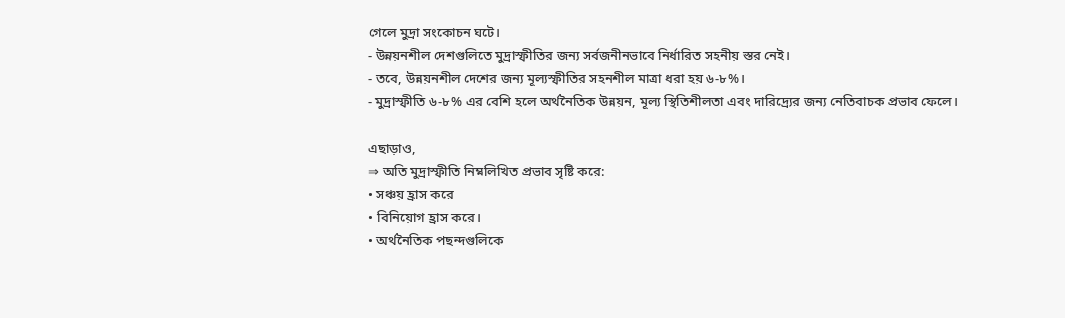গেলে মুদ্রা সংকোচন ঘটে।
- উন্নয়নশীল দেশগুলিতে মুদ্রাস্ফীতির জন্য সর্বজনীনভাবে নির্ধারিত সহনীয় স্তর নেই।
- তবে, উন্নয়নশীল দেশের জন্য মূল্যস্ফীতির সহনশীল মাত্রা ধরা হয় ৬-৮%।
- মুদ্রাস্ফীতি ৬-৮% এর বেশি হলে অর্থনৈতিক উন্নয়ন, মূল্য স্থিতিশীলতা এবং দারিদ্র্যের জন্য নেতিবাচক প্রভাব ফেলে।

এছাড়াও,
⇒ অতি মুদ্রাস্ফীতি নিম্নলিখিত প্রভাব সৃষ্টি করে:
• সঞ্চয় হ্রাস করে
• বিনিয়োগ হ্রাস করে।
• অর্থনৈতিক পছন্দগুলিকে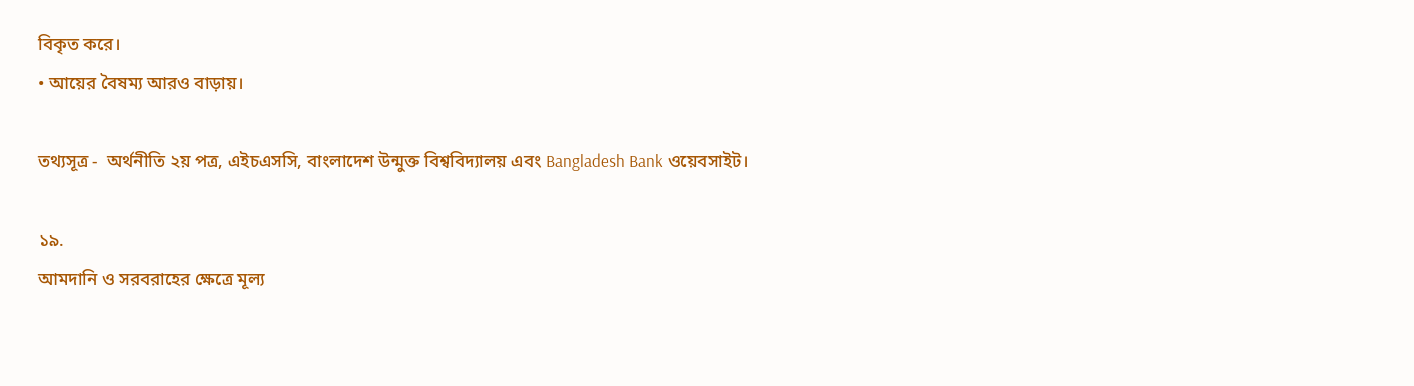বিকৃত করে।
• আয়ের বৈষম্য আরও বাড়ায়।

তথ্যসূত্র -  অর্থনীতি ২য় পত্র, এইচএসসি, বাংলাদেশ উন্মুক্ত বিশ্ববিদ্যালয় এবং Bangladesh Bank ওয়েবসাইট।

১৯.
আমদানি ও সরবরাহের ক্ষেত্রে মূল্য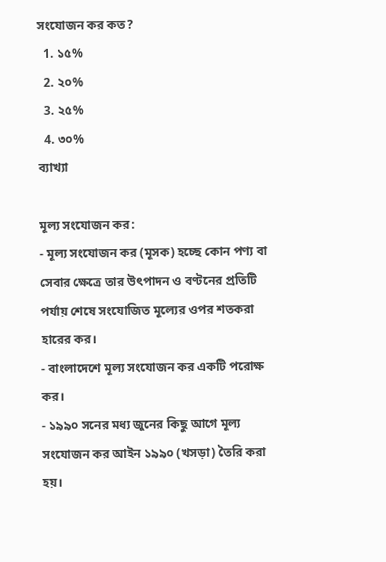সংযোজন কর কত?
  1. ১৫%
  2. ২০%
  3. ২৫%
  4. ৩০%
ব্যাখ্যা

মূল্য সংযোজন কর:
- মূল্য সংযোজন কর (মূসক) হচ্ছে কোন পণ্য বা সেবার ক্ষেত্রে তার উৎপাদন ও বণ্টনের প্রতিটি পর্যায় শেষে সংযোজিত মূল্যের ওপর শতকরা হারের কর।
- বাংলাদেশে মূল্য সংযোজন কর একটি পরোক্ষ কর।
- ১৯৯০ সনের মধ্য জুনের কিছু আগে মূল্য সংযোজন কর আইন ১৯৯০ (খসড়া) তৈরি করা হয়।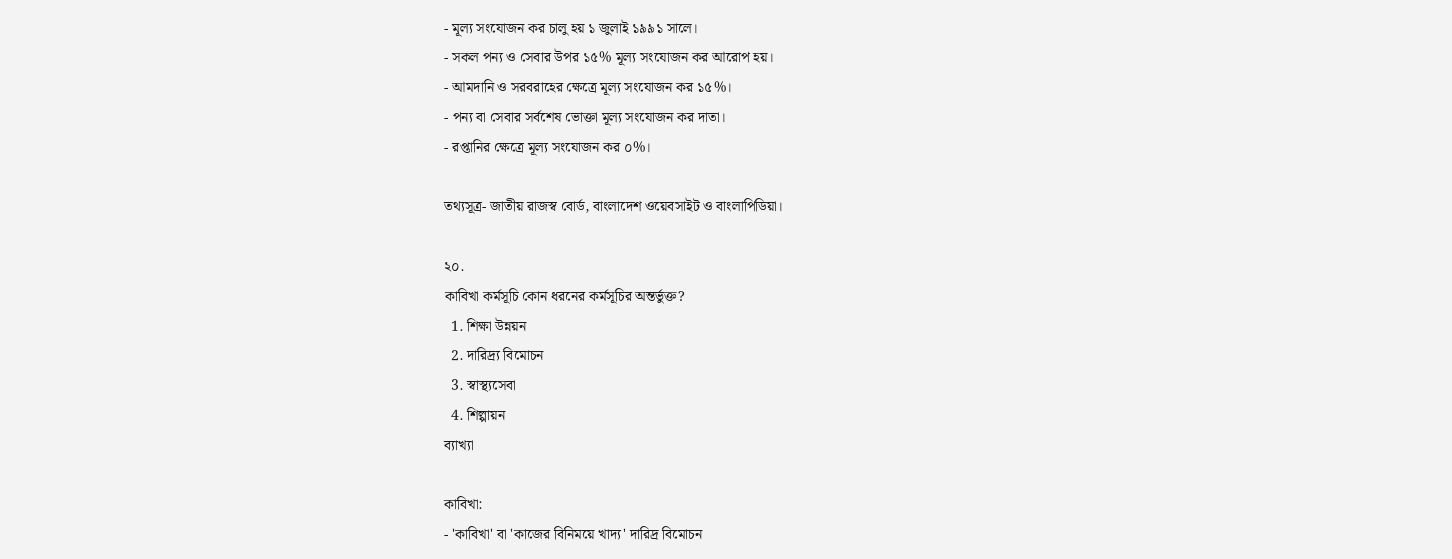- মূল্য সংযোজন কর চালু হয় ১ জুলাই ১৯৯১ সালে।
- সকল পন্য ও সেবার উপর ১৫% মূল্য সংযোজন কর আরোপ হয়।
- আমদানি ও সরবরাহের ক্ষেত্রে মূল্য সংযোজন কর ১৫%।
- পন্য বা সেবার সর্বশেষ ভোক্তা মূল্য সংযোজন কর দাতা।
- রপ্তানির ক্ষেত্রে মূল্য সংযোজন কর ০%।

তথ্যসূত্র- জাতীয় রাজস্ব বোর্ড, বাংলাদেশ ওয়েবসাইট ও বাংলাপিডিয়া।

২০.
কাবিখা কর্মসূচি কোন ধরনের কর্মসূচির অন্তর্ভুক্ত?
  1. শিক্ষা উন্নয়ন
  2. দারিদ্র্য বিমোচন
  3. স্বাস্থ্যসেবা
  4. শিল্পায়ন
ব্যাখ্যা

কাবিখা:
- 'কাবিখা' বা 'কাজের বিনিময়ে খাদ্য' দারিদ্র বিমোচন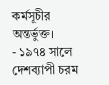কর্মসূচীর অন্তর্ভুক্ত।
- ১৯৭৪ সালে দেশব্যাপী চরম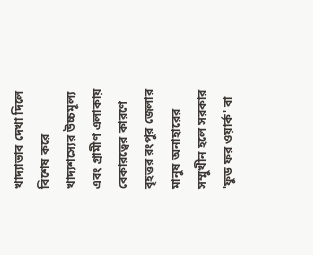খাদ্যাভাব দেখা দিলে বিশেষ করে খাদ্যশস্যের উচ্চমূল্য এবং গ্রামীণ এলাকায় বেকারত্বের কারণে বৃহত্তর রংপুর জেলার মানুষ অনাহারের সম্মুখীন হলে সরকার 'ফুড ফর ওয়ার্ক' বা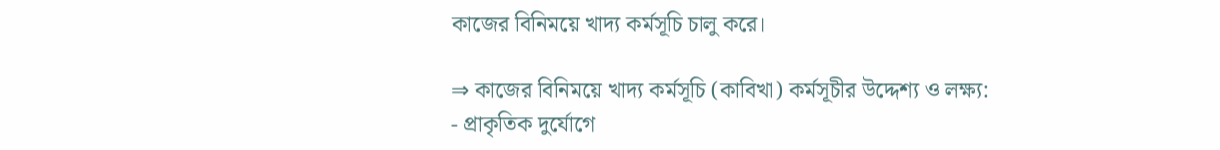কাজের বিনিময়ে খাদ্য কর্মসূচি চালু করে।

⇒ কাজের বিনিময়ে খাদ্য কর্মসূচি (কাবিখা) কর্মসূচীর উদ্দেশ্য ও লক্ষ্য:
- প্রাকৃতিক দুর্যোগে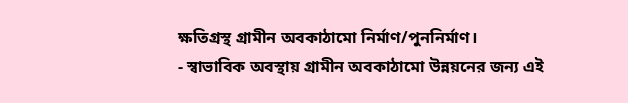ক্ষতিগ্রস্থ গ্রামীন অবকাঠামো নির্মাণ/পুননির্মাণ।
- স্বাভাবিক অবস্থায় গ্রামীন অবকাঠামো উন্নয়নের জন্য এই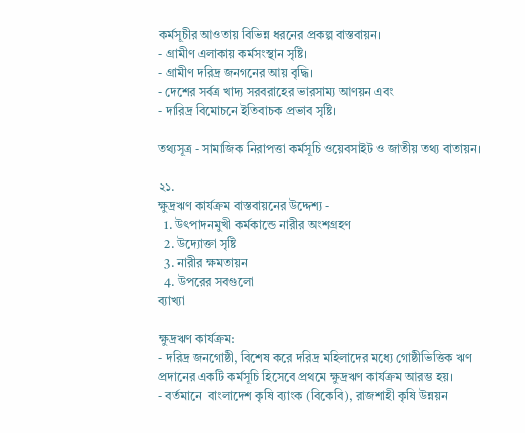কর্মসূচীর আওতায় বিভিন্ন ধরনের প্রকল্প বাস্তবায়ন।
- গ্রামীণ এলাকায় কর্মসংস্থান সৃষ্টি।
- গ্রামীণ দরিদ্র জনগনের আয় বৃদ্ধি।
- দেশের সর্বত্র খাদ্য সরবরাহের ভারসাম্য আণয়ন এবং
- দারিদ্র বিমোচনে ইতিবাচক প্রভাব সৃষ্টি।

তথ্যসূত্র - সামাজিক নিরাপত্তা কর্মসূচি ওয়েবসাইট ও জাতীয় তথ্য বাতায়ন।

২১.
ক্ষুদ্রঋণ কার্যক্রম বাস্তবায়নের উদ্দেশ্য -
  1. উৎপাদনমুখী কর্মকান্ডে নারীর অংশগ্রহণ
  2. উদ্যোক্তা সৃষ্টি
  3. নারীর ক্ষমতায়ন
  4. উপরের সবগুলো
ব্যাখ্যা

ক্ষুদ্রঋণ কার্যক্রম:
- দরিদ্র জনগোষ্ঠী, বিশেষ করে দরিদ্র মহিলাদের মধ্যে গোষ্ঠীভিত্তিক ঋণ প্রদানের একটি কর্মসূচি হিসেবে প্রথমে ক্ষুদ্রঋণ কার্যক্রম আরম্ভ হয়।
- বর্তমানে  বাংলাদেশ কৃষি ব্যাংক (বিকেবি), রাজশাহী কৃষি উন্নয়ন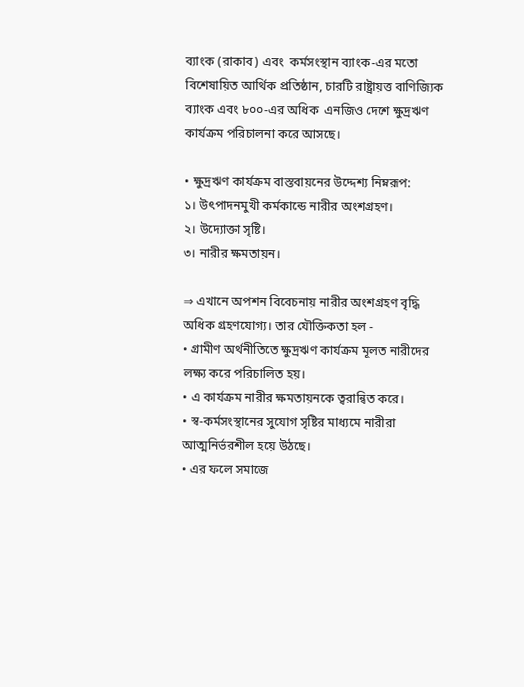ব্যাংক (রাকাব) এবং  কর্মসংস্থান ব্যাংক-এর মতো বিশেষায়িত আর্থিক প্রতিষ্ঠান, চারটি রাষ্ট্রায়ত্ত বাণিজ্যিক ব্যাংক এবং ৮০০-এর অধিক  এনজিও দেশে ক্ষুদ্রঋণ কার্যক্রম পরিচালনা করে আসছে।

• ক্ষুদ্রঋণ কার্যক্রম বাস্তবায়নের উদ্দেশ্য নিম্নরূপ:
১। উৎপাদনমুখী কর্মকান্ডে নারীর অংশগ্রহণ।
২। উদ্যোক্তা সৃষ্টি।
৩। নারীর ক্ষমতায়ন।

⇒ এখানে অপশন বিবেচনায় নারীর অংশগ্রহণ বৃদ্ধি অধিক গ্রহণযোগ্য। তার যৌক্তিকতা হল -
• গ্রামীণ অর্থনীতিতে ক্ষুদ্রঋণ কার্যক্রম মূলত নারীদের লক্ষ্য করে পরিচালিত হয়।
• এ কার্যক্রম নারীর ক্ষমতায়নকে ত্বরান্বিত করে।
• স্ব-কর্মসংস্থানের সুযোগ সৃষ্টির মাধ্যমে নারীরা আত্মনির্ভরশীল হয়ে উঠছে।
• এর ফলে সমাজে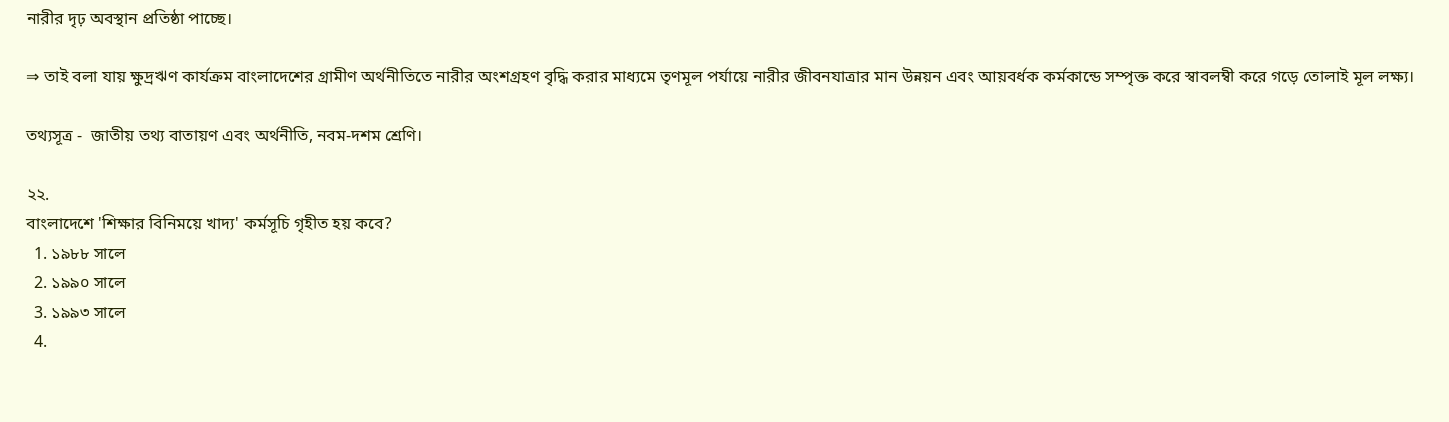নারীর দৃঢ় অবস্থান প্রতিষ্ঠা পাচ্ছে।

⇒ তাই বলা যায় ক্ষুদ্রঋণ কার্যক্রম বাংলাদেশের গ্রামীণ অর্থনীতিতে নারীর অংশগ্রহণ বৃদ্ধি করার মাধ্যমে তৃণমূল পর্যায়ে নারীর জীবনযাত্রার মান উন্নয়ন এবং আয়বর্ধক কর্মকান্ডে সম্পৃক্ত করে স্বাবলম্বী করে গড়ে তোলাই মূল লক্ষ্য।

তথ্যসূত্র -  জাতীয় তথ্য বাতায়ণ এবং অর্থনীতি, নবম-দশম শ্রেণি।

২২.
বাংলাদেশে 'শিক্ষার বিনিময়ে খাদ্য' কর্মসূচি গৃহীত হয় কবে?
  1. ১৯৮৮ সালে
  2. ১৯৯০ সালে
  3. ১৯৯৩ সালে
  4.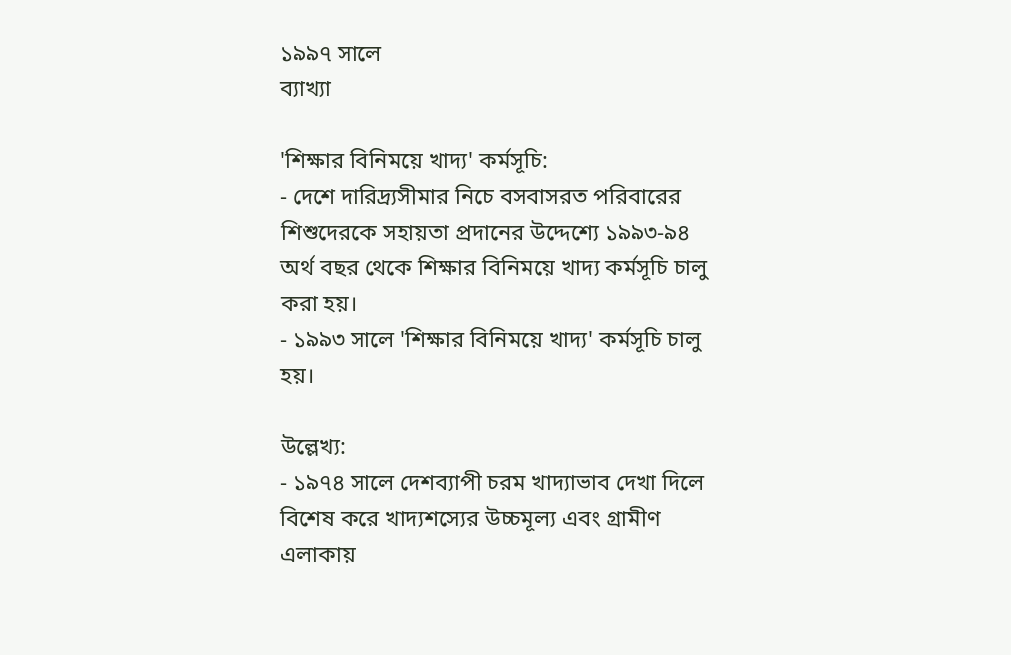১৯৯৭ সালে
ব্যাখ্যা

'শিক্ষার বিনিময়ে খাদ্য' কর্মসূচি:
- দেশে দারিদ্র্যসীমার নিচে বসবাসরত পরিবারের শিশুদেরকে সহায়তা প্রদানের উদ্দেশ্যে ১৯৯৩-৯৪ অর্থ বছর থেকে শিক্ষার বিনিময়ে খাদ্য কর্মসূচি চালু করা হয়।
- ১৯৯৩ সালে 'শিক্ষার বিনিময়ে খাদ্য' কর্মসূচি চালু হয়।

উল্লেখ্য:
- ১৯৭৪ সালে দেশব্যাপী চরম খাদ্যাভাব দেখা দিলে বিশেষ করে খাদ্যশস্যের উচ্চমূল্য এবং গ্রামীণ এলাকায়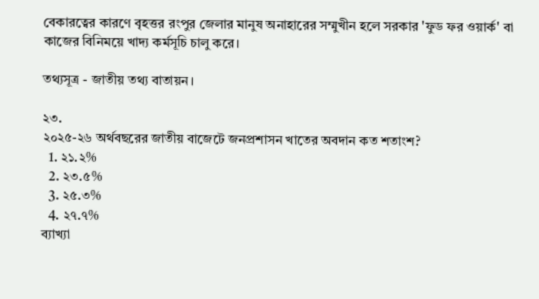বেকারত্বের কারণে বৃহত্তর রংপুর জেলার মানুষ অনাহারের সম্মুখীন হলে সরকার 'ফুড ফর ওয়ার্ক' বা কাজের বিনিময়ে খাদ্য কর্মসূচি চালু করে।

তথ্যসূত্র - জাতীয় তথ্য বাতায়ন।

২৩.
২০২৫-২৬ অর্থবছরের জাতীয় বাজেটে জনপ্রশাসন খাতের অবদান কত শতাংশ?
  1. ২১.২%
  2. ২৩.৫%
  3. ২৫.৩%
  4. ২৭.৭%
ব্যাখ্যা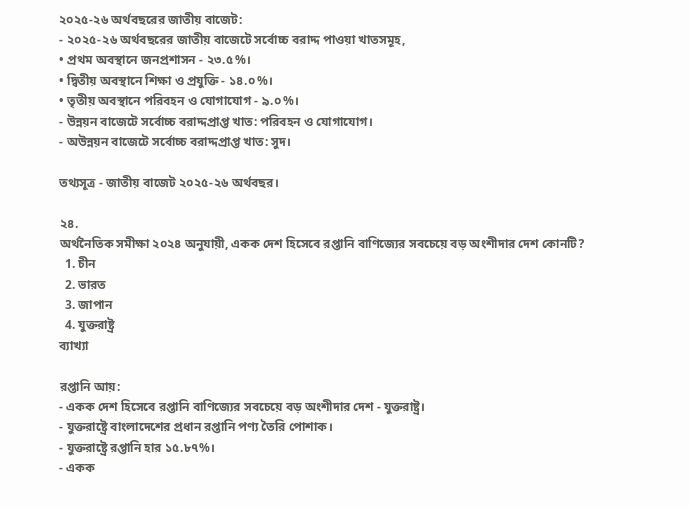২০২৫-২৬ অর্থবছরের জাতীয় বাজেট:
- ২০২৫-২৬ অর্থবছরের জাতীয় বাজেটে সর্বোচ্চ বরাদ্দ পাওয়া খাতসমূহ,
• প্রথম অবস্থানে জনপ্রশাসন - ২৩.৫%।
• দ্বিতীয় অবস্থানে শিক্ষা ও প্রযুক্তি - ১৪.০%।
• তৃতীয় অবস্থানে পরিবহন ও যোগাযোগ - ৯.০%।
- উন্নয়ন বাজেটে সর্বোচ্চ বরাদ্দপ্রাপ্ত খাত: পরিবহন ও যোগাযোগ।
- অউন্নয়ন বাজেটে সর্বোচ্চ বরাদ্দপ্রাপ্ত খাত: সুদ।

তথ্যসূত্র - জাতীয় বাজেট ২০২৫-২৬ অর্থবছর।

২৪.
অর্থনৈতিক সমীক্ষা ২০২৪ অনুযায়ী, একক দেশ হিসেবে রপ্তানি বাণিজ্যের সবচেয়ে বড় অংশীদার দেশ কোনটি?
  1. চীন
  2. ভারত
  3. জাপান
  4. যুক্তরাষ্ট্র
ব্যাখ্যা

রপ্তানি আয়:
- একক দেশ হিসেবে রপ্তানি বাণিজ্যের সবচেয়ে বড় অংশীদার দেশ - যুক্তরাষ্ট্র।
- যুক্তরাষ্ট্রে বাংলাদেশের প্রধান রপ্তানি পণ্য তৈরি পোশাক।
- যুক্তরাষ্ট্রে রপ্তানি হার ১৫.৮৭%।
- একক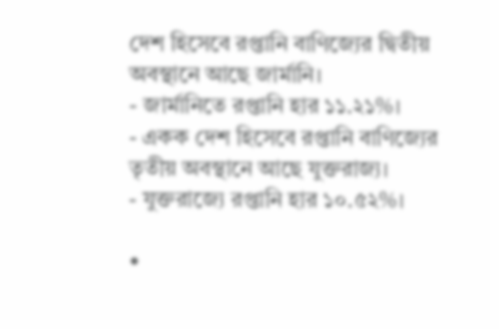দেশ হিসেবে রপ্তানি বাণিজ্যের দ্বিতীয় অবস্থানে আছে জার্মানি।
- জার্মানিতে রপ্তানি হার ১১.২১%।
- একক দেশ হিসেবে রপ্তানি বাণিজ্যের তৃতীয় অবস্থানে আছে যুক্তরাজ্য।
- যুক্তরাজ্যে রপ্তানি হার ১০.৫২%।

•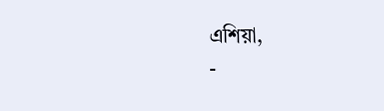এশিয়া,
-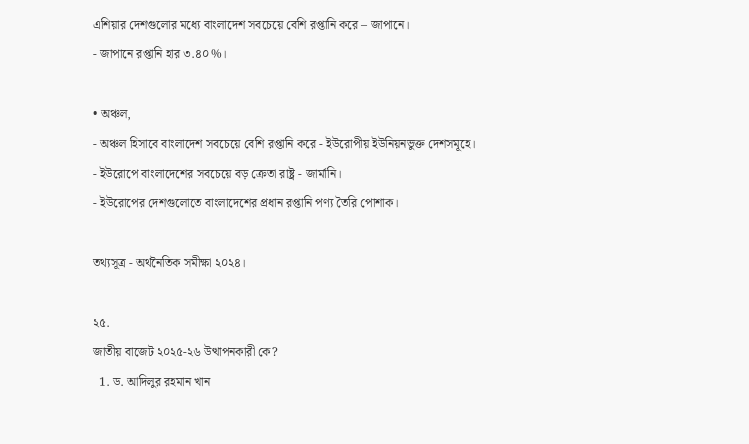এশিয়ার দেশগুলোর মধ্যে বাংলাদেশ সবচেয়ে বেশি রপ্তানি করে – জাপানে।
- জাপানে রপ্তানি হার ৩.৪০%।

• অঞ্চল,
- অঞ্চল হিসাবে বাংলাদেশ সবচেয়ে বেশি রপ্তানি করে - ইউরোপীয় ইউনিয়নভুক্ত দেশসমূহে।
- ইউরোপে বাংলাদেশের সবচেয়ে বড় ক্রেতা রাষ্ট্র - জার্মানি।
- ইউরোপের দেশগুলোতে বাংলাদেশের প্রধান রপ্তানি পণ্য তৈরি পোশাক।

তথ্যসূত্র - অর্থনৈতিক সমীক্ষা ২০২৪।

২৫.
জাতীয় বাজেট ২০২৫-২৬ উত্থাপনকারী কে?
  1. ড. আদিলুর রহমান খান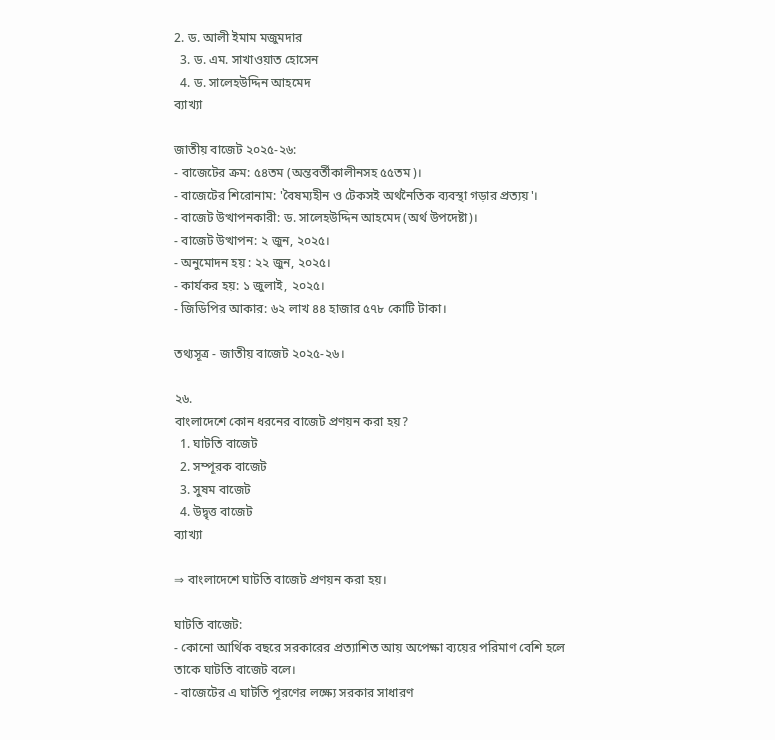2. ড. আলী ইমাম মজুমদার
  3. ড. এম. সাখাওয়াত হোসেন
  4. ড. সালেহউদ্দিন আহমেদ
ব্যাখ্যা

জাতীয় বাজেট ২০২৫-২৬:
- বাজেটের ক্রম: ৫৪তম (অন্তবর্তীকালীনসহ ৫৫তম)।
- বাজেটের শিরোনাম: 'বৈষম্যহীন ও টেকসই অর্থনৈতিক ব্যবস্থা গড়ার প্রত্যয়'।
- বাজেট উত্থাপনকারী: ড. সালেহউদ্দিন আহমেদ (অর্থ উপদেষ্টা)।
- বাজেট উত্থাপন: ২ জুন, ২০২৫।
- অনুমোদন হয় : ২২ জুন, ২০২৫।
- কার্যকর হয়: ১ জুলাই, ২০২৫।
- জিডিপির আকার: ৬২ লাখ ৪৪ হাজার ৫৭৮ কোটি টাকা।

তথ্যসূত্র - জাতীয় বাজেট ২০২৫-২৬।

২৬.
বাংলাদেশে কোন ধরনের বাজেট প্রণয়ন করা হয়?
  1. ঘাটতি বাজেট
  2. সম্পূরক বাজেট
  3. সুষম বাজেট
  4. উদ্বৃত্ত বাজেট
ব্যাখ্যা

⇒ বাংলাদেশে ঘাটতি বাজেট প্রণয়ন করা হয়।

ঘাটতি বাজেট:
- কোনো আর্থিক বছরে সরকারের প্রত্যাশিত আয় অপেক্ষা ব্যয়ের পরিমাণ বেশি হলে তাকে ঘাটতি বাজেট বলে।
- বাজেটের এ ঘাটতি পূরণের লক্ষ্যে সরকার সাধারণ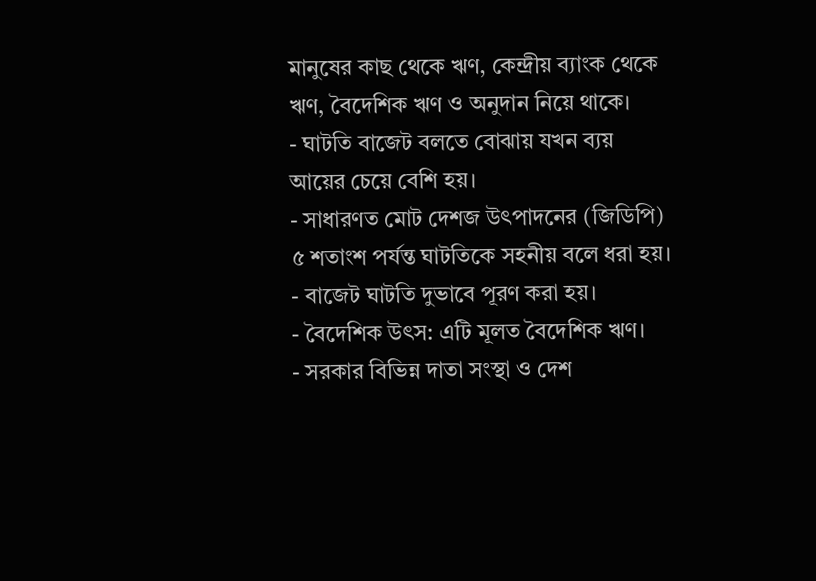মানুষের কাছ থেকে ঋণ, কেন্দ্রীয় ব্যাংক থেকে ঋণ, বৈদেশিক ঋণ ও অনুদান নিয়ে থাকে।
- ঘাটতি বাজেট বলতে বোঝায় যখন ব্যয় আয়ের চেয়ে বেশি হয়।
- সাধারণত মোট দেশজ উৎপাদনের (জিডিপি) ৫ শতাংশ পর্যন্ত ঘাটতিকে সহনীয় বলে ধরা হয়।
- বাজেট ঘাটতি দুভাবে পূরণ করা হয়।
- বৈদেশিক উৎস: এটি মূলত বৈদেশিক ঋণ।
- সরকার বিভিন্ন দাতা সংস্থা ও দেশ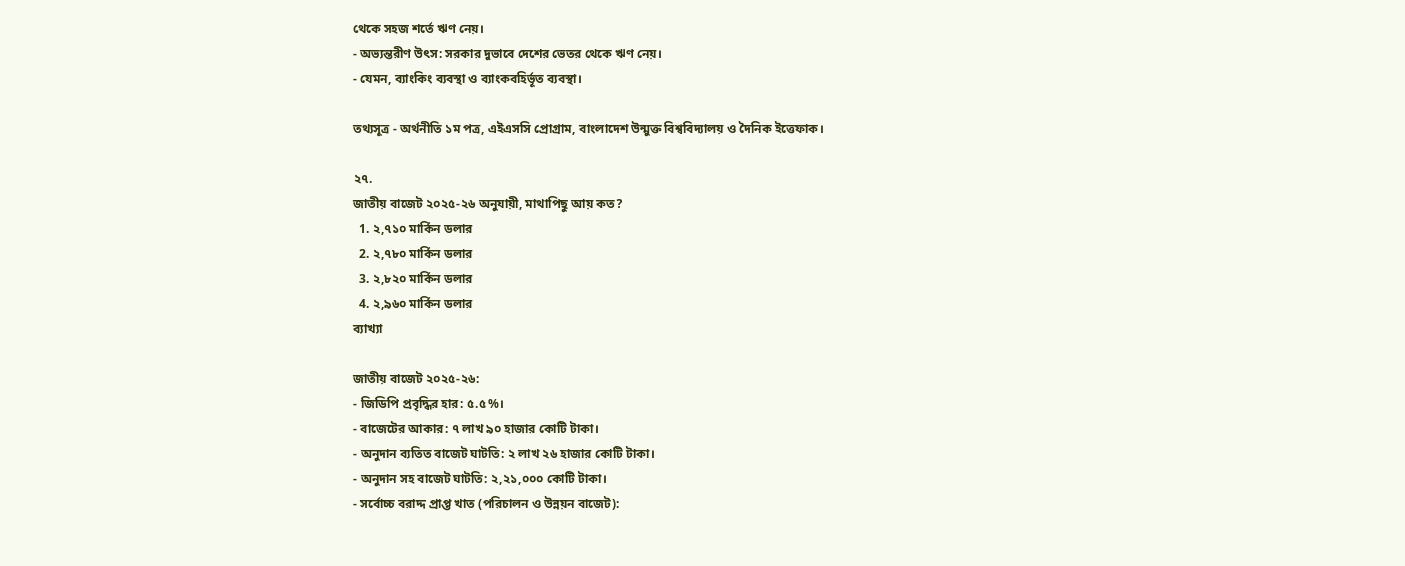থেকে সহজ শর্তে ঋণ নেয়।
- অভ্যন্তরীণ উৎস: সরকার দুভাবে দেশের ভেতর থেকে ঋণ নেয়।
- যেমন, ব্যাংকিং ব্যবস্থা ও ব্যাংকবহির্ভূত ব্যবস্থা।

তথ্যসূত্র - অর্থনীতি ১ম পত্র, এইএসসি প্রোগ্রাম, বাংলাদেশ উন্মুক্ত বিশ্ববিদ্যালয় ও দৈনিক ইত্তেফাক।

২৭.
জাতীয় বাজেট ২০২৫-২৬ অনুযায়ী, মাথাপিছু আয় কত?
  1. ২,৭১০ মার্কিন ডলার
  2. ২,৭৮০ মার্কিন ডলার
  3. ২,৮২০ মার্কিন ডলার
  4. ২,৯৬০ মার্কিন ডলার
ব্যাখ্যা

জাতীয় বাজেট ২০২৫-২৬:
- জিডিপি প্রবৃদ্ধির হার: ৫.৫%।
- বাজেটের আকার: ৭ লাখ ৯০ হাজার কোটি টাকা।
- অনুদান ব্যতিত বাজেট ঘাটতি: ২ লাখ ২৬ হাজার কোটি টাকা।
- অনুদান সহ বাজেট ঘাটতি: ২,২১,০০০ কোটি টাকা।
- সর্বোচ্চ বরাদ্দ প্রাপ্ত খাত (পরিচালন ও উন্নয়ন বাজেট):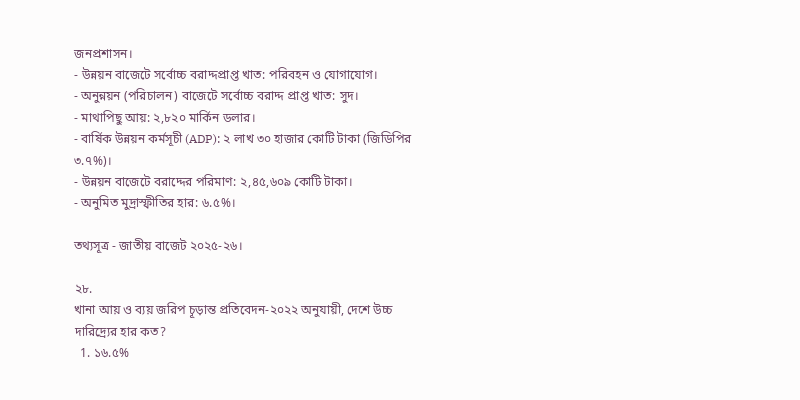জনপ্রশাসন।
- উন্নয়ন বাজেটে সর্বোচ্চ বরাদ্দপ্রাপ্ত খাত: পরিবহন ও যোগাযোগ।
- অনুন্নয়ন (পরিচালন) বাজেটে সর্বোচ্চ বরাদ্দ প্রাপ্ত খাত: সুদ।
- মাথাপিছু আয়: ২,৮২০ মার্কিন ডলার।
- বার্ষিক উন্নয়ন কর্মসূচী (ADP): ২ লাখ ৩০ হাজার কোটি টাকা (জিডিপির ৩.৭%)।
- উন্নয়ন বাজেটে বরাদ্দের পরিমাণ: ২,৪৫,৬০৯ কোটি টাকা।
- অনুমিত মুদ্রাস্ফীতির হার: ৬.৫%।

তথ্যসূত্র - জাতীয় বাজেট ২০২৫-২৬।

২৮.
খানা আয় ও ব্যয় জরিপ চূড়ান্ত প্রতিবেদন-২০২২ অনুযায়ী, দেশে উচ্চ দারিদ্র্যের হার কত?
  1. ১৬.৫%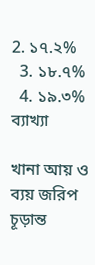2. ১৭.২%
  3. ১৮.৭%
  4. ১৯.৩%
ব্যাখ্যা

খানা আয় ও ব্যয় জরিপ চূড়ান্ত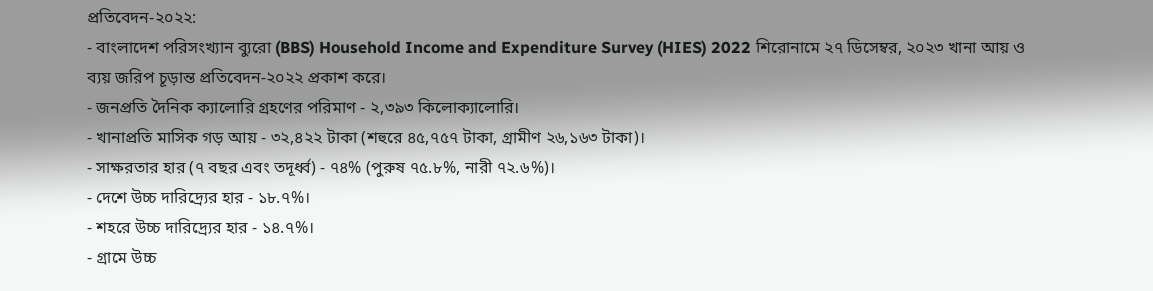প্রতিবেদন-২০২২:
- বাংলাদেশ পরিসংখ্যান ব্যুরো (BBS) Household Income and Expenditure Survey (HIES) 2022 শিরোনামে ২৭ ডিসেম্বর, ২০২৩ খানা আয় ও ব্যয় জরিপ চূড়ান্ত প্রতিবেদন-২০২২ প্রকাশ করে।
- জনপ্রতি দৈনিক ক্যালোরি গ্রহণের পরিমাণ - ২,৩৯৩ কিলোক্যালোরি।
- খানাপ্রতি মাসিক গড় আয় - ৩২,৪২২ টাকা (শহুরে ৪৫,৭৫৭ টাকা, গ্রামীণ ২৬,১৬৩ টাকা)।
- সাক্ষরতার হার (৭ বছর এবং তদূর্ধ্ব) - ৭৪% (পুরুষ ৭৫.৮%, নারী ৭২.৬%)।
- দেশে উচ্চ দারিদ্র্যের হার - ১৮.৭%।
- শহরে উচ্চ দারিদ্র্যের হার - ১৪.৭%।
- গ্রামে উচ্চ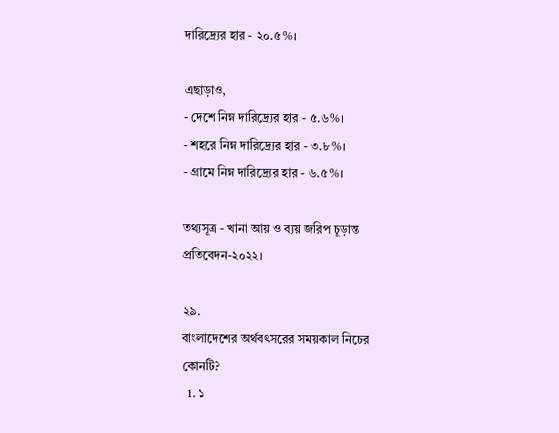দারিদ্র্যের হার - ২০.৫%।

এছাড়াও,
- দেশে নিম্ন দারিদ্র্যের হার - ৫.৬%।
- শহরে নিম্ন দারিদ্র্যের হার - ৩.৮%।
- গ্রামে নিম্ন দারিদ্র্যের হার - ৬.৫%।

তথ্যসূত্র - খানা আয় ও ব্যয় জরিপ চূড়ান্ত প্রতিবেদন-২০২২।

২৯.
বাংলাদেশের অর্থবৎসরের সময়কাল নিচের কোনটি?
  1. ১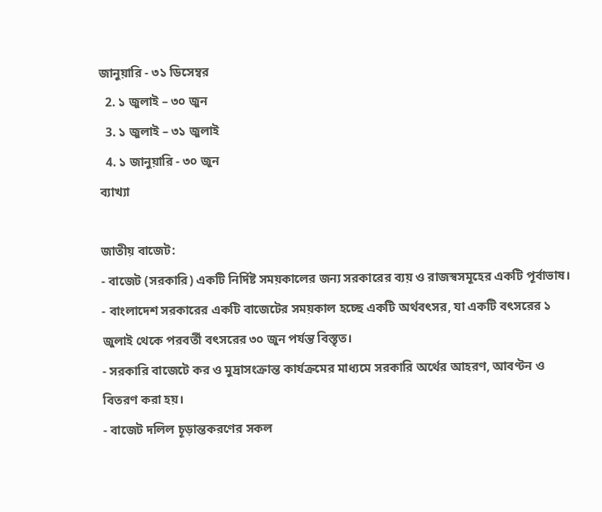জানুয়ারি - ৩১ ডিসেম্বর
  2. ১ জুলাই – ৩০ জুন
  3. ১ জুলাই – ৩১ জুলাই
  4. ১ জানুয়ারি - ৩০ জুন
ব্যাখ্যা

জাতীয় বাজেট:
- বাজেট (সরকারি) একটি নির্দিষ্ট সময়কালের জন্য সরকারের ব্যয় ও রাজস্বসমূহের একটি পূর্বাভাষ।
- বাংলাদেশ সরকারের একটি বাজেটের সময়কাল হচ্ছে একটি অর্থবৎসর, যা একটি বৎসরের ১ জুলাই থেকে পরবর্তী বৎসরের ৩০ জুন পর্যন্ত বিস্তৃত।
- সরকারি বাজেটে কর ও মুদ্রাসংক্রান্ত কার্যক্রমের মাধ্যমে সরকারি অর্থের আহরণ, আবণ্টন ও বিতরণ করা হয়।
- বাজেট দলিল চূড়ান্তকরণের সকল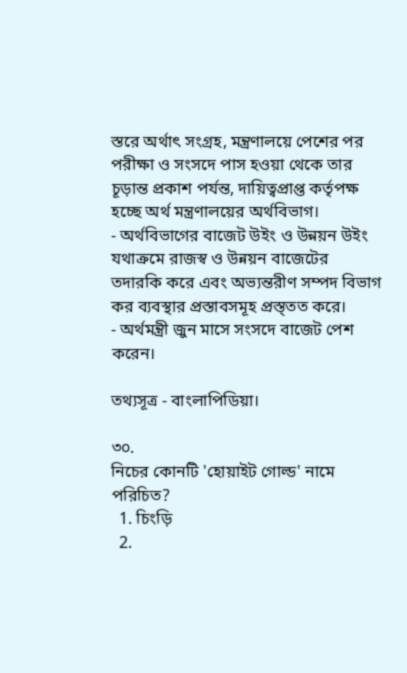স্তরে অর্থাৎ সংগ্রহ, মন্ত্রণালয়ে পেশের পর পরীক্ষা ও সংসদে পাস হওয়া থেকে তার চূড়ান্ত প্রকাশ পর্যন্ত, দায়িত্বপ্রাপ্ত কর্তৃপক্ষ হচ্ছে অর্থ মন্ত্রণালয়ের অর্থবিভাগ।
- অর্থবিভাগের বাজেট উইং ও উন্নয়ন উইং যথাক্রমে রাজস্ব ও উন্নয়ন বাজেটের তদারকি করে এবং অভ্যন্তরীণ সম্পদ বিভাগ কর ব্যবস্থার প্রস্তাবসমূহ প্রস্ত্তত করে।
- অর্থমন্ত্রী জুন মাসে সংসদে বাজেট পেশ করেন।

তথ্যসূত্র - বাংলাপিডিয়া।

৩০.
নিচের কোনটি 'হোয়াইট গোল্ড' নামে পরিচিত?
  1. চিংড়ি
  2.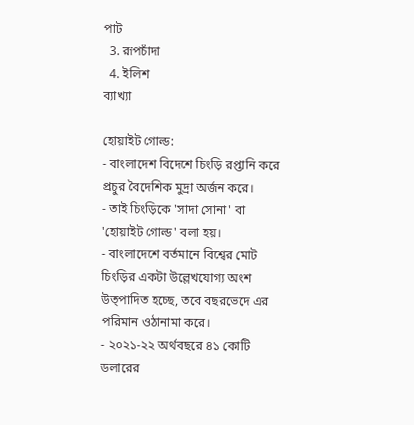পাট
  3. রূপচাঁদা
  4. ইলিশ
ব্যাখ্যা

হোয়াইট গোল্ড:
- বাংলাদেশ বিদেশে চিংড়ি রপ্তানি করে প্রচুর বৈদেশিক মুদ্রা অর্জন করে।
- তাই চিংড়িকে 'সাদা সোনা' বা 'হোয়াইট গোল্ড' বলা হয়।
- বাংলাদেশে বর্তমানে বিশ্বের মোট চিংড়ির একটা উল্লেখযোগ্য অংশ উত্পাদিত হচ্ছে, তবে বছরভেদে এর পরিমান ওঠানামা করে।
- ২০২১-২২ অর্থবছরে ৪১ কোটি ডলারের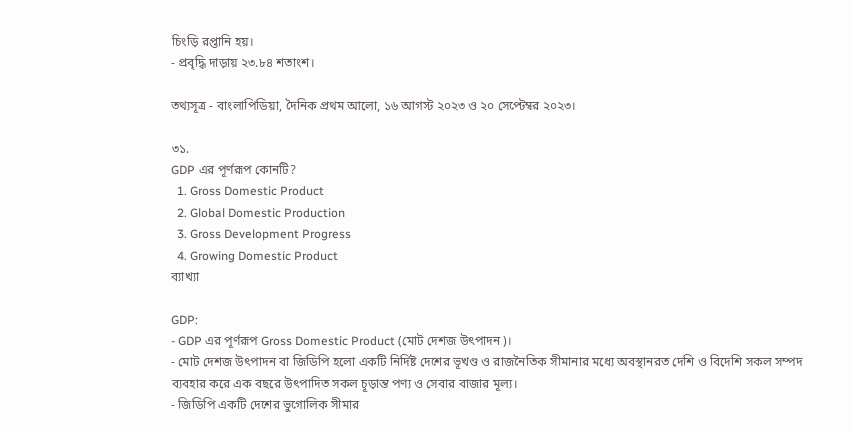চিংড়ি রপ্তানি হয়।
- প্রবৃদ্ধি দাড়ায় ২৩.৮৪ শতাংশ।

তথ্যসূত্র - বাংলাপিডিয়া, দৈনিক প্রথম আলো, ১৬ আগস্ট ২০২৩ ও ২০ সেপ্টেম্বর ২০২৩।

৩১.
GDP এর পূর্ণরূপ কোনটি?
  1. Gross Domestic Product
  2. Global Domestic Production
  3. Gross Development Progress
  4. Growing Domestic Product
ব্যাখ্যা

GDP:
- GDP এর পূর্ণরূপ Gross Domestic Product (মোট দেশজ উৎপাদন)।
- মোট দেশজ উৎপাদন বা জিডিপি হলো একটি নির্দিষ্ট দেশের ভূখণ্ড ও রাজনৈতিক সীমানার মধ্যে অবস্থানরত দেশি ও বিদেশি সকল সম্পদ ব্যবহার করে এক বছরে উৎপাদিত সকল চূড়ান্ত পণ্য ও সেবার বাজার মূল্য।
- জিডিপি একটি দেশের ভুগোলিক সীমার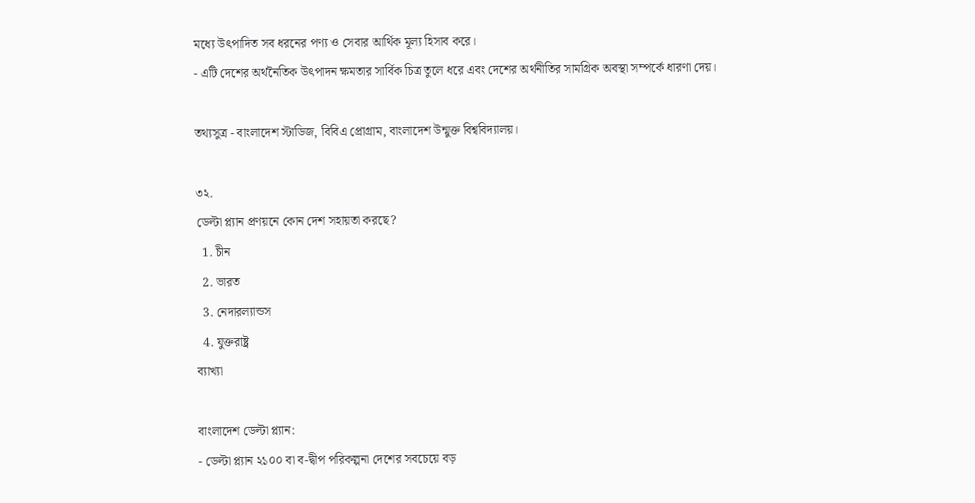মধ্যে উৎপাদিত সব ধরনের পণ্য ও সেবার আর্থিক মূল্য হিসাব করে।
- এটি দেশের অর্থনৈতিক উৎপাদন ক্ষমতার সার্বিক চিত্র তুলে ধরে এবং দেশের অর্থনীতির সামগ্রিক অবস্থা সম্পর্কে ধারণা দেয়।

তথ্যসুত্র - বাংলাদেশ স্টাডিজ, বিবিএ প্রোগ্রাম, বাংলাদেশ উন্মুক্ত বিশ্ববিদ্যালয়।

৩২.
ডেল্টা প্ল্যান প্রণয়নে কোন দেশ সহায়তা করছে?
  1. চীন
  2. ভারত
  3. নেদারল্যান্ডস
  4. যুক্তরাষ্ট্র
ব্যাখ্যা

বাংলাদেশ ডেল্টা প্ল্যান:
- ডেল্টা প্ল্যান ২১০০ বা ব-দ্বীপ পরিকল্পনা দেশের সবচেয়ে বড়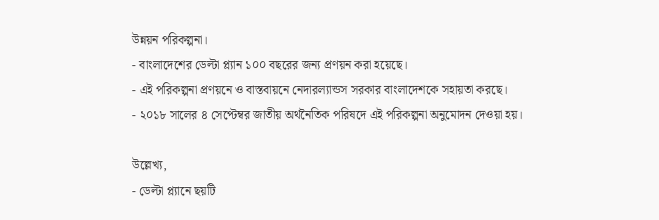উন্নয়ন পরিকল্পনা।
- বাংলাদেশের ডেল্টা প্ল্যান ১০০ বছরের জন্য প্রণয়ন করা হয়েছে।
- এই পরিকল্পনা প্রণয়নে ও বাস্তবায়নে নেদারল্যান্ডস সরকার বাংলাদেশকে সহায়তা করছে।
- ২০১৮ সালের ৪ সেপ্টেম্বর জাতীয় অর্থনৈতিক পরিষদে এই পরিকল্পনা অনুমোদন দেওয়া হয়।

উল্লেখ্য,
- ডেল্টা প্ল্যানে ছয়টি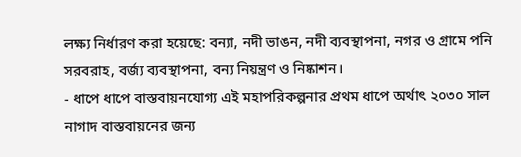লক্ষ্য নির্ধারণ করা হয়েছে: বন্যা, নদী ভাঙন, নদী ব্যবস্থাপনা, নগর ও গ্রামে পনি সরবরাহ, বর্জ্য ব্যবস্থাপনা, বন্য নিয়ন্ত্রণ ও নিষ্কাশন।
- ধাপে ধাপে বাস্তবায়নযোগ্য এই মহাপরিকল্পনার প্রথম ধাপে অর্থাৎ ২০৩০ সাল নাগাদ বাস্তবায়নের জন্য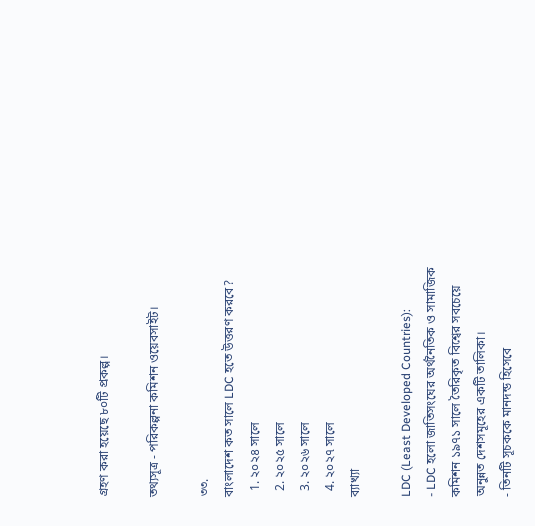গ্রহণ করা হয়েছে ৮০টি প্রকল্প।

তথ্যসূত্র - পরিকল্পনা কমিশন ওয়েবসাইট।

৩৩.
বাংলাদেশ কত সালে LDC হতে উত্তরণ করবে?
  1. ২০২৪ সালে
  2. ২০২৫ সালে
  3. ২০২৬ সালে
  4. ২০২৭ সালে
ব্যাখ্যা

LDC (Least Developed Countries):
- LDC হলো জাতিসংঘের অর্থনৈতিক ও সামাজিক কমিশন ১৯৭১ সালে তৈরিকৃত বিশ্বের সবচেয়ে অনুন্নত দেশসমূহের একটি তালিকা।
- তিনটি সূচককে মানদন্ড হিসেবে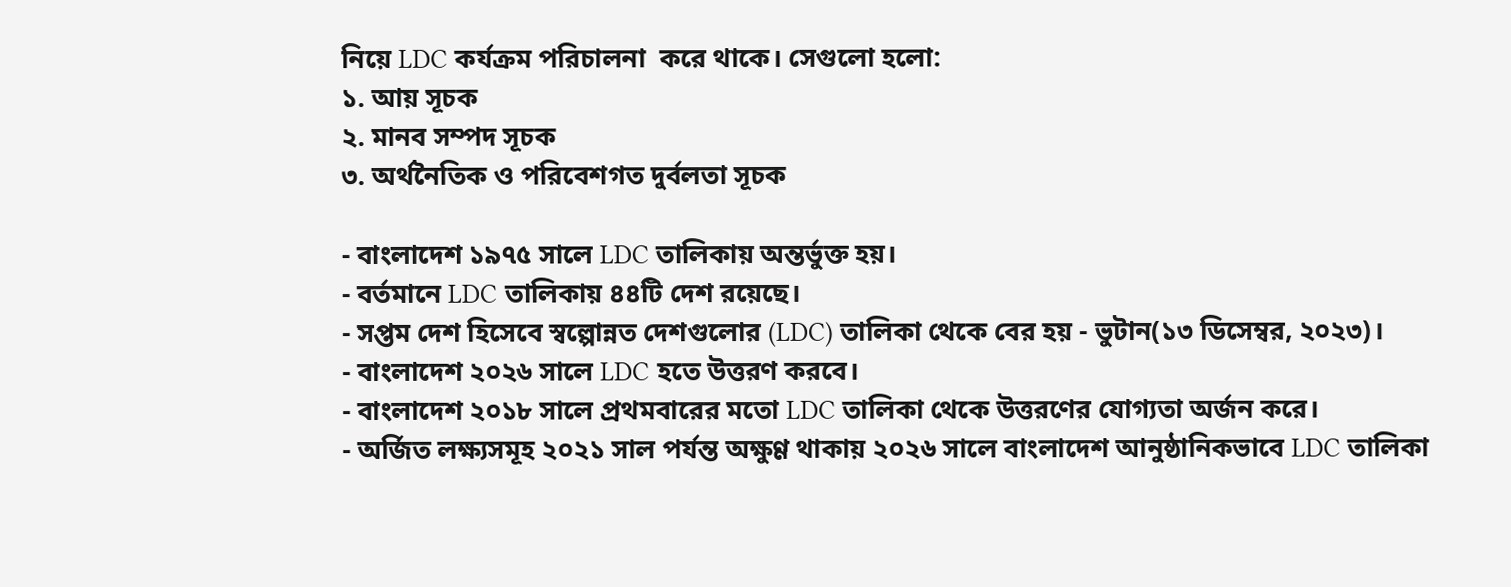নিয়ে LDC কর্যক্রম পরিচালনা  করে থাকে। সেগুলো হলো:
১. আয় সূচক
২. মানব সম্পদ সূচক
৩. অর্থনৈতিক ও পরিবেশগত দুর্বলতা সূচক

- বাংলাদেশ ১৯৭৫ সালে LDC তালিকায় অন্তর্ভুক্ত হয়।
- বর্তমানে LDC তালিকায় ৪৪টি দেশ রয়েছে।
- সপ্তম দেশ হিসেবে স্বল্পোন্নত দেশগুলোর (LDC) তালিকা থেকে বের হয় - ভুটান(১৩ ডিসেম্বর, ২০২৩)।
- বাংলাদেশ ২০২৬ সালে LDC হতে উত্তরণ করবে।
- বাংলাদেশ ২০১৮ সালে প্রথমবারের মতো LDC তালিকা থেকে উত্তরণের যোগ্যতা অর্জন করে।
- অর্জিত লক্ষ্যসমূহ ২০২১ সাল পর্যন্ত অক্ষুণ্ণ থাকায় ২০২৬ সালে বাংলাদেশ আনুষ্ঠানিকভাবে LDC তালিকা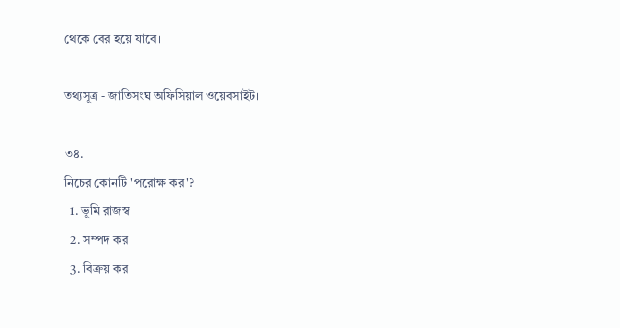থেকে বের হয়ে যাবে।

তথ্যসূত্র - জাতিসংঘ অফিসিয়াল ওয়েবসাইট।

৩৪.
নিচের কোনটি 'পরোক্ষ কর'?
  1. ভূমি রাজস্ব
  2. সম্পদ কর
  3. বিক্রয় কর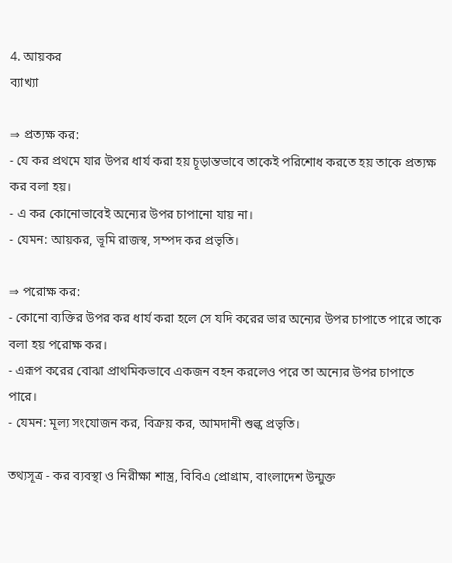4. আয়কর
ব্যাখ্যা

⇒ প্রত্যক্ষ কর:
- যে কর প্রথমে যার উপর ধার্য করা হয় চূড়ান্তভাবে তাকেই পরিশোধ করতে হয় তাকে প্রত্যক্ষ কর বলা হয়।
- এ কর কোনোভাবেই অন্যের উপর চাপানো যায় না।
- যেমন: আয়কর, ভূমি রাজস্ব, সম্পদ কর প্রভৃতি।

⇒ পরোক্ষ কর:
- কোনো ব্যক্তির উপর কর ধার্য করা হলে সে যদি করের ভার অন্যের উপর চাপাতে পারে তাকে বলা হয় পরোক্ষ কর।
- এরূপ করের বোঝা প্রাথমিকভাবে একজন বহন করলেও পরে তা অন্যের উপর চাপাতে পারে।
- যেমন: মূল্য সংযোজন কর, বিক্রয় কর, আমদানী শুল্ক প্রভৃতি।

তথ্যসূত্র - কর ব্যবস্থা ও নিরীক্ষা শাস্ত্র, বিবিএ প্রোগ্রাম, বাংলাদেশ উন্মুক্ত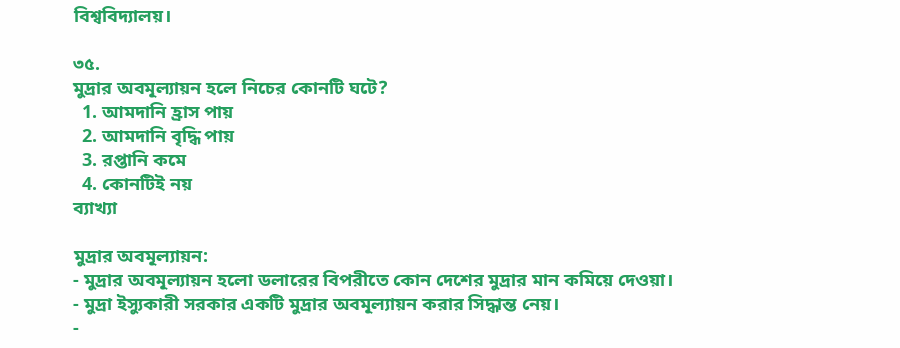বিশ্ববিদ্যালয়।

৩৫.
মুদ্রার অবমূল্যায়ন হলে নিচের কোনটি ঘটে?
  1. আমদানি হ্রাস পায়
  2. আমদানি বৃদ্ধি পায়
  3. রপ্তানি কমে
  4. কোনটিই নয়
ব্যাখ্যা

মুদ্রার অবমূল্যায়ন:
- মুদ্রার অবমূল্যায়ন হলো ডলারের বিপরীতে কোন দেশের মুদ্রার মান কমিয়ে দেওয়া।
- মুদ্রা ইস্যুকারী সরকার একটি মুদ্রার অবমূল্যায়ন করার সিদ্ধান্ত নেয়।
-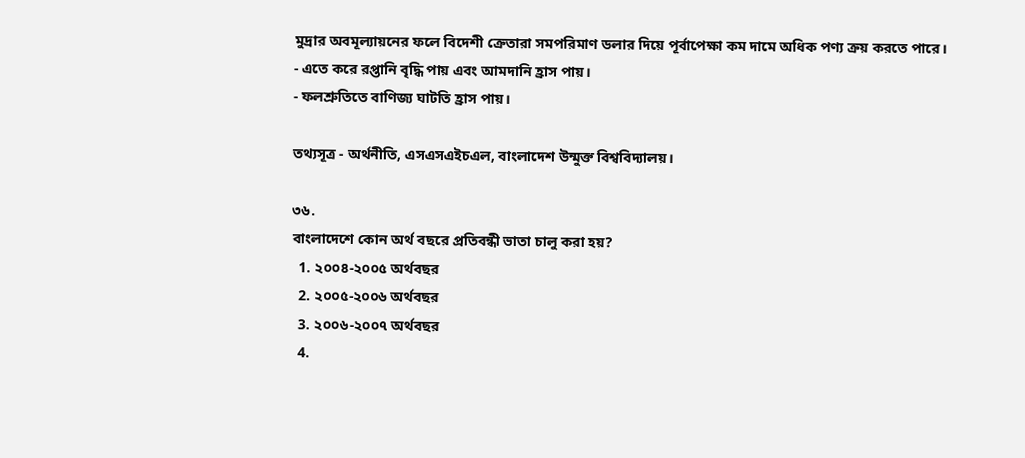মুদ্রার অবমূল্যায়নের ফলে বিদেশী ক্রেতারা সমপরিমাণ ডলার দিয়ে পূর্বাপেক্ষা কম দামে অধিক পণ্য ক্রয় করতে পারে।
- এতে করে রপ্তানি বৃদ্ধি পায় এবং আমদানি হ্রাস পায়।
- ফলশ্রুতিতে বাণিজ্য ঘাটতি হ্রাস পায়।

তথ্যসূত্র - অর্থনীতি, এসএসএইচএল, বাংলাদেশ উন্মুক্ত বিশ্ববিদ্যালয়।

৩৬.
বাংলাদেশে কোন অর্থ বছরে প্রতিবন্ধী ভাতা চালু করা হয়?
  1. ২০০৪-২০০৫ অর্থবছর
  2. ২০০৫-২০০৬ অর্থবছর
  3. ২০০৬-২০০৭ অর্থবছর
  4.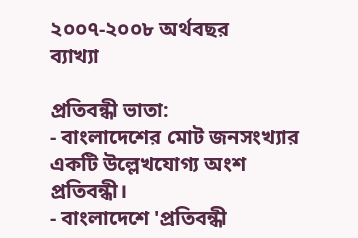২০০৭-২০০৮ অর্থবছর
ব্যাখ্যা

প্রতিবন্ধী ভাতা:
- বাংলাদেশের মোট জনসংখ্যার একটি উল্লেখযোগ্য অংশ প্রতিবন্ধী।
- বাংলাদেশে 'প্রতিবন্ধী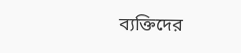ব্যক্তিদের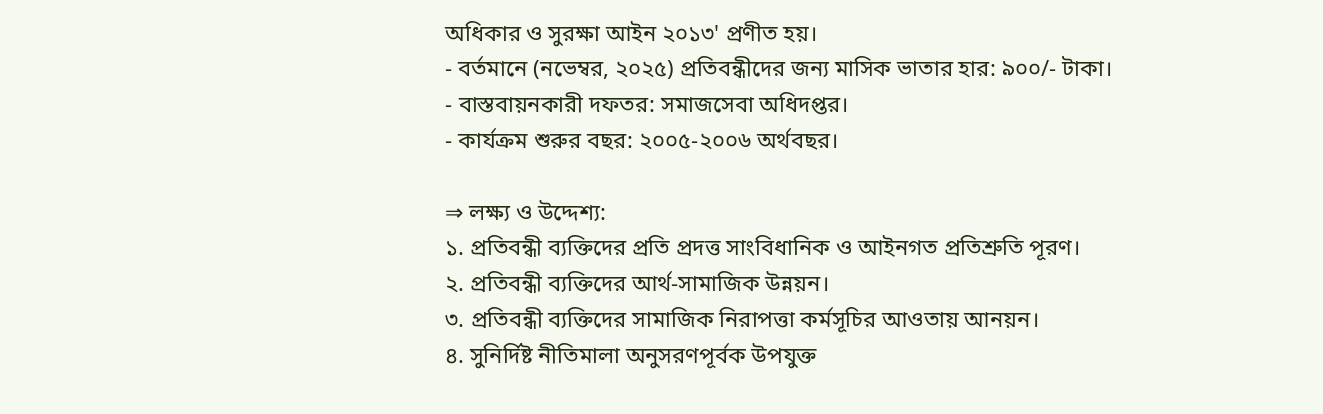অধিকার ও সুরক্ষা আইন ২০১৩' প্রণীত হয়।
- বর্তমানে (নভেম্বর, ২০২৫) প্রতিবন্ধীদের জন্য মাসিক ভাতার হার: ৯০০/- টাকা।
- বাস্তবায়নকারী দফতর: সমাজসেবা অধিদপ্তর।
- কার্যক্রম শুরুর বছর: ২০০৫-২০০৬ অর্থবছর।

⇒ লক্ষ্য ও উদ্দেশ্য:
১. প্রতিবন্ধী ব্যক্তিদের প্রতি প্রদত্ত সাংবিধানিক ও আইনগত প্রতিশ্রুতি পূরণ।
২. প্রতিবন্ধী ব্যক্তিদের আর্থ-সামাজিক উন্নয়ন।
৩. প্রতিবন্ধী ব্যক্তিদের সামাজিক নিরাপত্তা কর্মসূচির আওতায় আনয়ন।
৪. সুনির্দিষ্ট নীতিমালা অনুসরণপূর্বক উপযুক্ত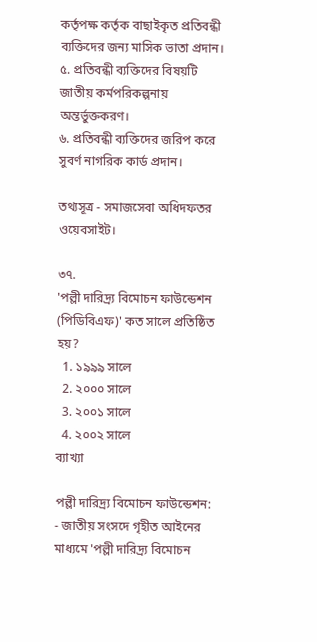কর্তৃপক্ষ কর্তৃক বাছাইকৃত প্রতিবন্ধী ব্যক্তিদের জন্য মাসিক ভাতা প্রদান।
৫. প্রতিবন্ধী ব্যক্তিদের বিষয়টি জাতীয় কর্মপরিকল্পনায় অন্তর্ভুক্তকরণ।
৬. প্রতিবন্ধী ব্যক্তিদের জরিপ করে সুবর্ণ নাগরিক কার্ড প্রদান।

তথ্যসূত্র - সমাজসেবা অধিদফতর ওয়েবসাইট।

৩৭.
'পল্লী দারিদ্র্য বিমোচন ফাউন্ডেশন (পিডিবিএফ)' কত সালে প্রতিষ্ঠিত হয়?
  1. ১৯৯৯ সালে
  2. ২০০০ সালে
  3. ২০০১ সালে
  4. ২০০২ সালে
ব্যাখ্যা

পল্লী দারিদ্র্য বিমোচন ফাউন্ডেশন:
- জাতীয় সংসদে গৃহীত আইনের মাধ্যমে 'পল্লী দারিদ্র্য বিমোচন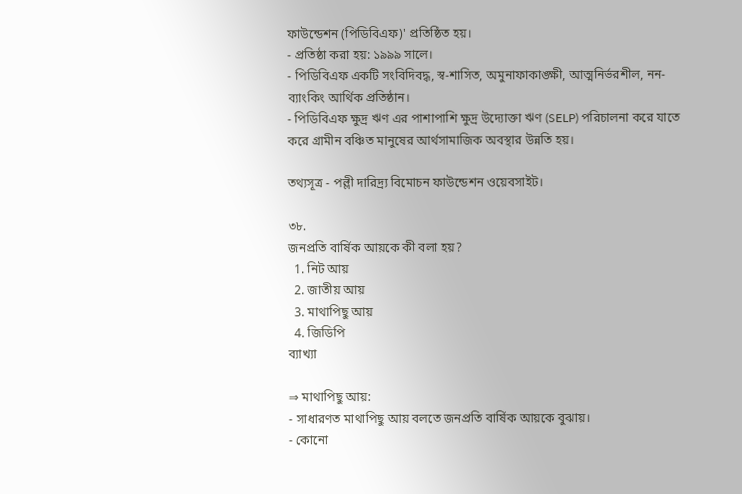ফাউন্ডেশন (পিডিবিএফ)' প্রতিষ্ঠিত হয়।
- প্রতিষ্ঠা করা হয়: ১৯৯৯ সালে।
- পিডিবিএফ একটি সংবিদিবদ্ধ, স্ব-শাসিত, অমুনাফাকাঙ্ক্ষী, আত্মনির্ভরশীল, নন-ব্যাংকিং আর্থিক প্রতিষ্ঠান।
- পিডিবিএফ ক্ষুদ্র ঋণ এর পাশাপাশি ক্ষুদ্র উদ্যোক্তা ঋণ (SELP) পরিচালনা করে যাতে করে গ্রামীন বঞ্চিত মানুষের আর্থসামাজিক অবস্থার উন্নতি হয়।

তথ্যসূত্র - পল্লী দারিদ্র্য বিমোচন ফাউন্ডেশন ওয়েবসাইট।

৩৮.
জনপ্রতি বার্ষিক আয়কে কী বলা হয়?
  1. নিট আয়
  2. জাতীয় আয়
  3. মাথাপিছু আয়
  4. জিডিপি
ব্যাখ্যা

⇒ মাথাপিছু আয়:
- সাধারণত মাথাপিছু আয় বলতে জনপ্রতি বার্ষিক আয়কে বুঝায়।
- কোনো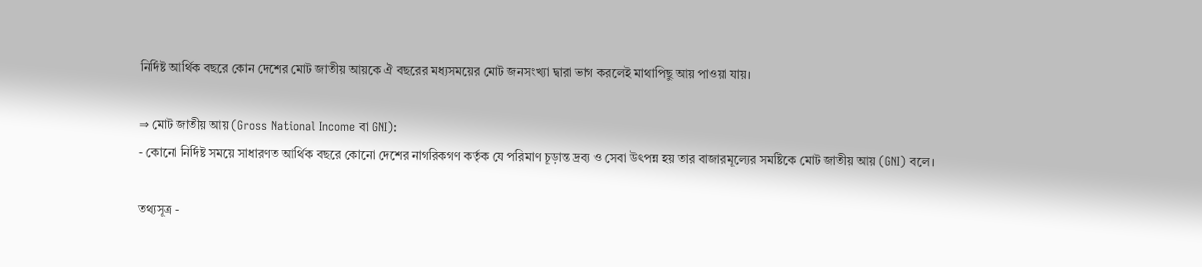নির্দিষ্ট আর্থিক বছরে কোন দেশের মোট জাতীয় আয়কে ঐ বছরের মধ্যসময়ের মোট জনসংখ্যা দ্বারা ভাগ করলেই মাথাপিছু আয় পাওয়া যায়।

⇒ মোট জাতীয় আয় (Gross National Income বা GNI):
- কোনো নির্দিষ্ট সময়ে সাধারণত আর্থিক বছরে কোনো দেশের নাগরিকগণ কর্তৃক যে পরিমাণ চূড়ান্ত দ্রব্য ও সেবা উৎপন্ন হয় তার বাজারমূল্যের সমষ্টিকে মোট জাতীয় আয় (GNI) বলে।

তথ্যসূত্র -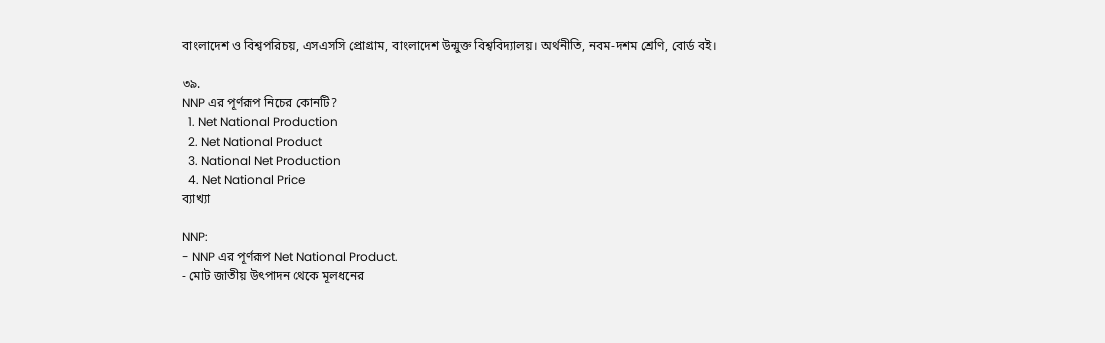বাংলাদেশ ও বিশ্বপরিচয়, এসএসসি প্রোগ্রাম, বাংলাদেশ উন্মুক্ত বিশ্ববিদ্যালয়। অর্থনীতি, নবম-দশম শ্রেণি, বোর্ড বই।

৩৯.
NNP এর পূর্ণরূপ নিচের কোনটি?
  1. Net National Production
  2. Net National Product
  3. National Net Production
  4. Net National Price
ব্যাখ্যা

NNP:
- NNP এর পূর্ণরূপ Net National Product.
- মোট জাতীয় উৎপাদন থেকে মূলধনের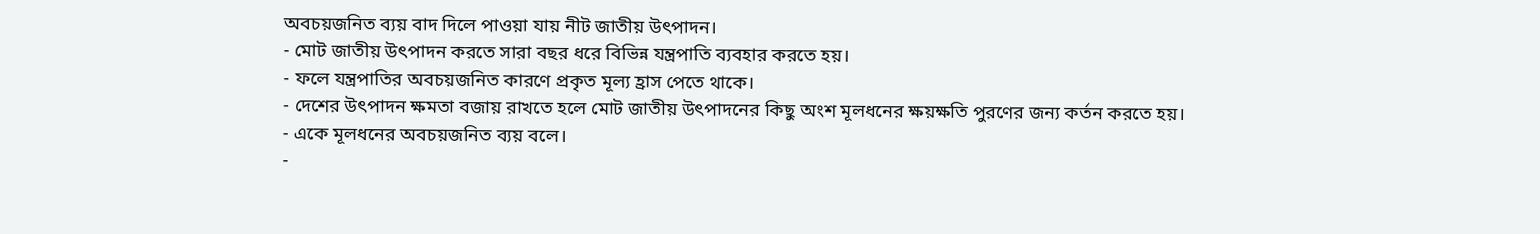অবচয়জনিত ব্যয় বাদ দিলে পাওয়া যায় নীট জাতীয় উৎপাদন।
- মোট জাতীয় উৎপাদন করতে সারা বছর ধরে বিভিন্ন যন্ত্রপাতি ব্যবহার করতে হয়।
- ফলে যন্ত্রপাতির অবচয়জনিত কারণে প্রকৃত মূল্য হ্রাস পেতে থাকে।
- দেশের উৎপাদন ক্ষমতা বজায় রাখতে হলে মোট জাতীয় উৎপাদনের কিছু অংশ মূলধনের ক্ষয়ক্ষতি পুরণের জন্য কর্তন করতে হয়।
- একে মূলধনের অবচয়জনিত ব্যয় বলে।
-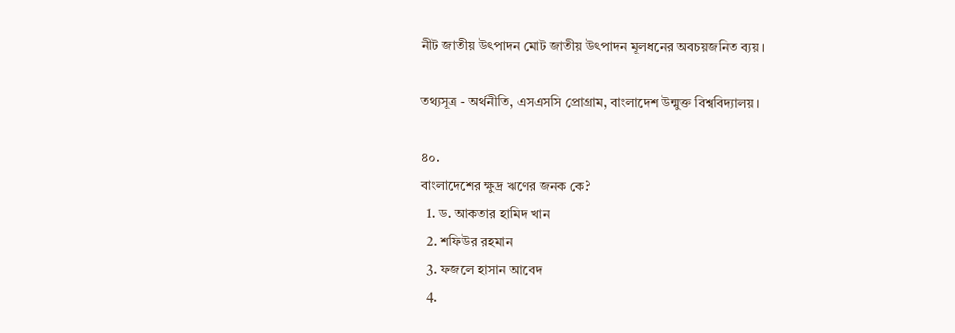নীট জাতীয় উৎপাদন মোট জাতীয় উৎপাদন মূলধনের অবচয়জনিত ব্যয়।

তথ্যসূত্র - অর্থনীতি, এসএসসি প্রোগ্রাম, বাংলাদেশ উন্মুক্ত বিশ্ববিদ্যালয়।

৪০.
বাংলাদেশের ক্ষুদ্র ঋণের জনক কে?
  1. ড. আকতার হামিদ খান
  2. শফিউর রহমান
  3. ফজলে হাসান আবেদ
  4.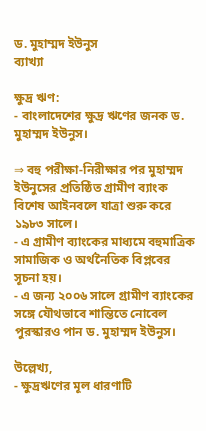ড. মুহাম্মদ ইউনুস
ব্যাখ্যা

ক্ষুদ্র ঋণ:
- বাংলাদেশের ক্ষুদ্র ঋণের জনক ড. মুহাম্মদ ইউনুস।

⇒ বহু পরীক্ষা-নিরীক্ষার পর মুহাম্মদ ইউনুসের প্রতিষ্ঠিত গ্রামীণ ব্যাংক বিশেষ আইনবলে যাত্রা শুরু করে ১৯৮৩ সালে।
- এ গ্রামীণ ব্যাংকের মাধ্যমে বহুমাত্রিক সামাজিক ও অর্থনৈতিক বিপ্লবের সূচনা হয়।
- এ জন্য ২০০৬ সালে গ্রামীণ ব্যাংকের সঙ্গে যৌথভাবে শান্তিতে নোবেল পুরস্কারও পান ড. মুহাম্মদ ইউনুস।

উল্লেখ্য,
- ক্ষুদ্রঋণের মূল ধারণাটি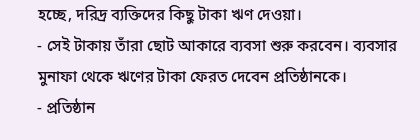হচ্ছে, দরিদ্র ব্যক্তিদের কিছু টাকা ঋণ দেওয়া।
- সেই টাকায় তাঁরা ছোট আকারে ব্যবসা শুরু করবেন। ব্যবসার মুনাফা থেকে ঋণের টাকা ফেরত দেবেন প্রতিষ্ঠানকে।
- প্রতিষ্ঠান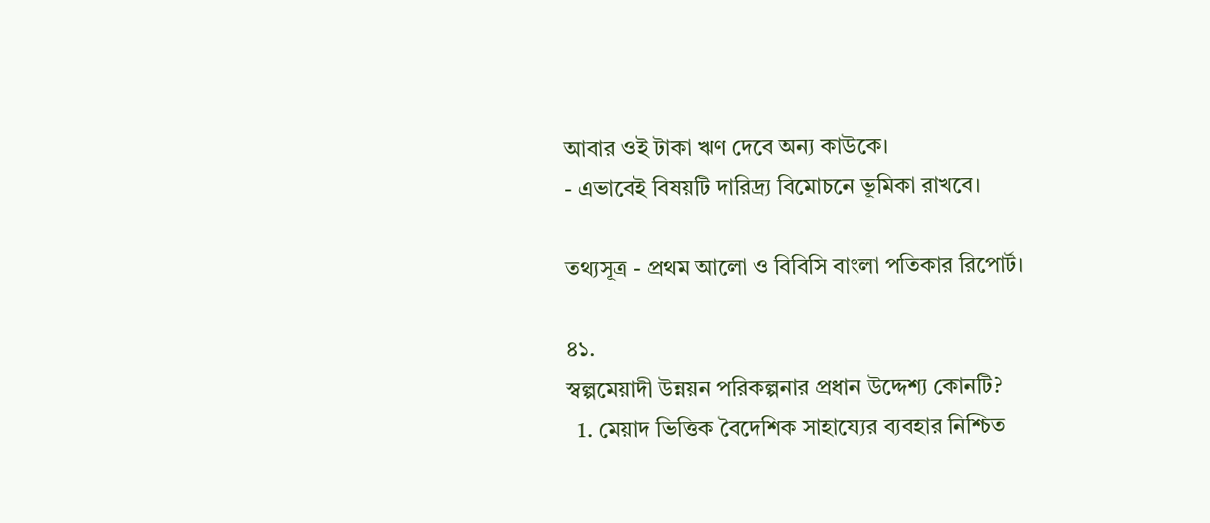আবার ওই টাকা ঋণ দেবে অন্য কাউকে।
- এভাবেই বিষয়টি দারিদ্র্য বিমোচনে ভূমিকা রাখবে।

তথ্যসূত্র - প্রথম আলো ও বিবিসি বাংলা পতিকার রিপোর্ট।

৪১.
স্বল্পমেয়াদী উন্নয়ন পরিকল্পনার প্রধান উদ্দেশ্য কোনটি?
  1. মেয়াদ ভিত্তিক বৈদেশিক সাহায্যের ব্যবহার নিশ্চিত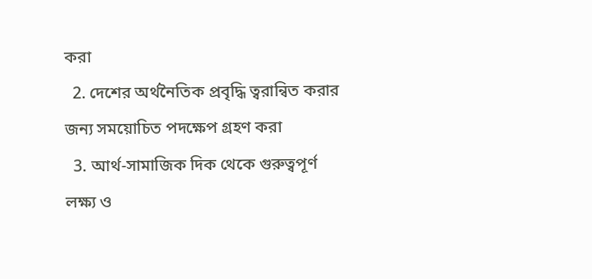করা
  2. দেশের অর্থনৈতিক প্রবৃদ্ধি ত্বরান্বিত করার জন্য সময়োচিত পদক্ষেপ গ্রহণ করা
  3. আর্থ-সামাজিক দিক থেকে গুরুত্বপূর্ণ লক্ষ্য ও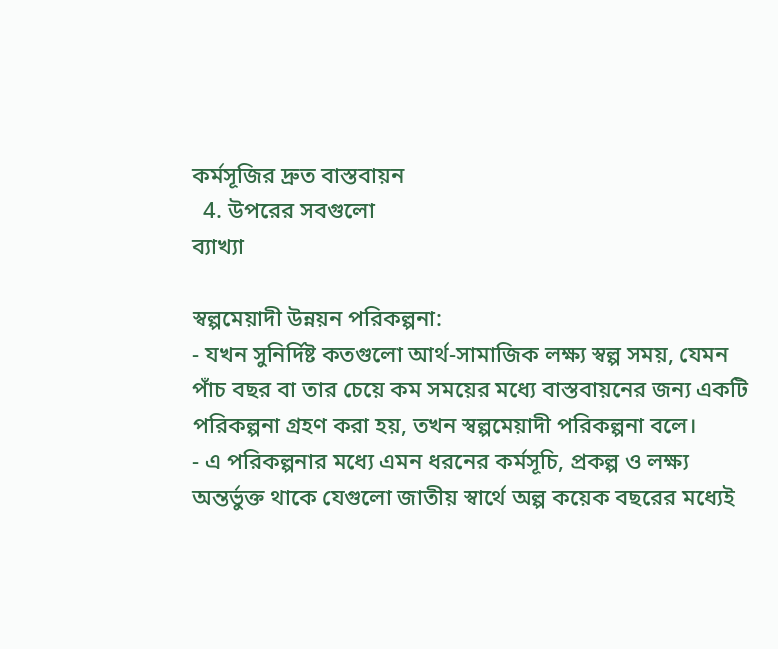কর্মসূজির দ্রুত বাস্তবায়ন
  4. উপরের সবগুলো
ব্যাখ্যা

স্বল্পমেয়াদী উন্নয়ন পরিকল্পনা:
- যখন সুনির্দিষ্ট কতগুলো আর্থ-সামাজিক লক্ষ্য স্বল্প সময়, যেমন পাঁচ বছর বা তার চেয়ে কম সময়ের মধ্যে বাস্তবায়নের জন্য একটি পরিকল্পনা গ্রহণ করা হয়, তখন স্বল্পমেয়াদী পরিকল্পনা বলে।
- এ পরিকল্পনার মধ্যে এমন ধরনের কর্মসূচি, প্রকল্প ও লক্ষ্য অন্তর্ভুক্ত থাকে যেগুলো জাতীয় স্বার্থে অল্প কয়েক বছরের মধ্যেই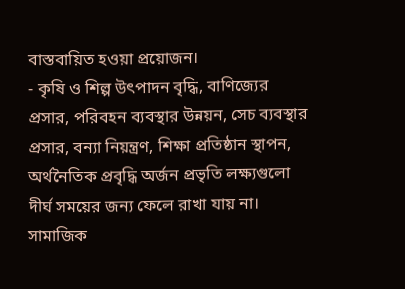বাস্তবায়িত হওয়া প্রয়োজন।
- কৃষি ও শিল্প উৎপাদন বৃদ্ধি, বাণিজ্যের প্রসার, পরিবহন ব্যবস্থার উন্নয়ন, সেচ ব্যবস্থার প্রসার, বন্যা নিয়ন্ত্রণ, শিক্ষা প্রতিষ্ঠান স্থাপন, অর্থনৈতিক প্রবৃদ্ধি অর্জন প্রভৃতি লক্ষ্যগুলো দীর্ঘ সময়ের জন্য ফেলে রাখা যায় না। সামাজিক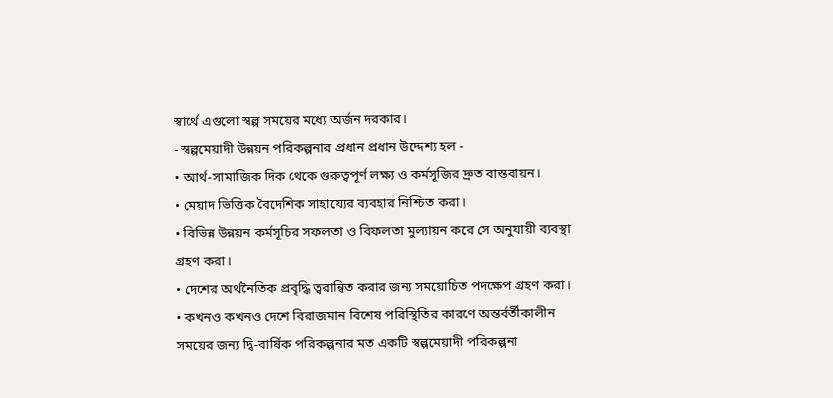স্বার্থে এগুলো স্বল্প সময়ের মধ্যে অর্জন দরকার।
- স্বল্পমেয়াদী উন্নয়ন পরিকল্পনার প্রধান প্রধান উদ্দেশ্য হল -
• আর্থ-সামাজিক দিক থেকে গুরুত্বপূর্ণ লক্ষ্য ও কর্মসূজির দ্রুত বাস্তবায়ন।
• মেয়াদ ভিত্তিক বৈদেশিক সাহায্যের ব্যবহার নিশ্চিত করা।
• বিভিন্ন উন্নয়ন কর্মসূচির সফলতা ও বিফলতা মুল্যায়ন করে সে অনুযায়ী ব্যবস্থা গ্রহণ করা।
• দেশের অর্থনৈতিক প্রবৃদ্ধি ত্বরান্বিত করার জন্য সময়োচিত পদক্ষেপ গ্রহণ করা।
• কখনও কখনও দেশে বিরাজমান বিশেষ পরিস্থিতির কারণে অন্তর্বর্তীকালীন সময়ের জন্য দ্বি-বার্ষিক পরিকল্পনার মত একটি স্বল্পমেয়াদী পরিকল্পনা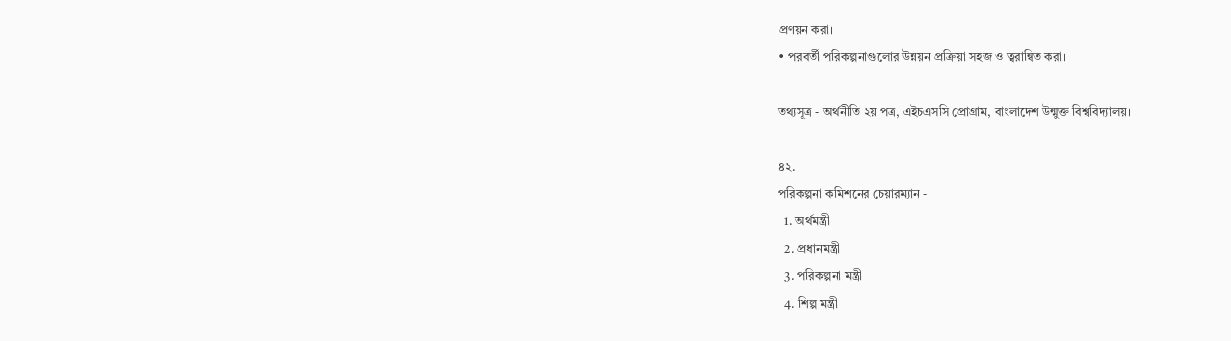প্রণয়ন করা।
• পরবর্তী পরিকল্পনাগুলোর উন্নয়ন প্রক্রিয়া সহজ ও ত্বরান্বিত করা।

তথ্যসূত্র - অর্থনীতি ২য় পত্র, এইচএসসি প্রোগ্রাম, বাংলাদেশ উন্মুক্ত বিশ্ববিদ্যালয়।

৪২.
পরিকল্পনা কমিশনের চেয়ারম্যান -
  1. অর্থমন্ত্রী
  2. প্রধানমন্ত্রী
  3. পরিকল্পনা মন্ত্রী
  4. শিল্প মন্ত্রী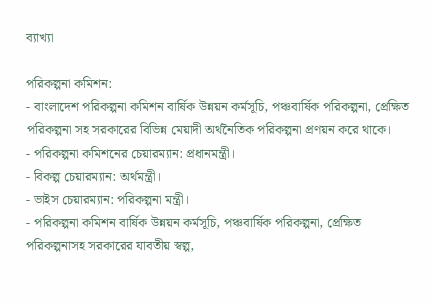ব্যাখ্যা

পরিকল্পনা কমিশন:
- বাংলাদেশ পরিকল্পনা কমিশন বার্ষিক উন্নয়ন কর্মসূচি, পঞ্চবার্ষিক পরিকল্পনা, প্রেক্ষিত পরিকল্পনা সহ সরকারের বিভিন্ন মেয়াদী অর্থনৈতিক পরিকল্পনা প্রণয়ন করে থাকে।
- পরিকল্পনা কমিশনের চেয়ারম্যান: প্রধানমন্ত্রী।
- বিকল্প চেয়ারম্যান: অর্থমন্ত্রী।
- ভাইস চেয়ারম্যান: পরিকল্পনা মন্ত্রী।
- পরিকল্পনা কমিশন বার্ষিক উন্নয়ন কর্মসূচি, পঞ্চবার্ষিক পরিকল্পনা, প্রেক্ষিত পরিকল্পনাসহ সরকারের যাবতীয় স্বল্প,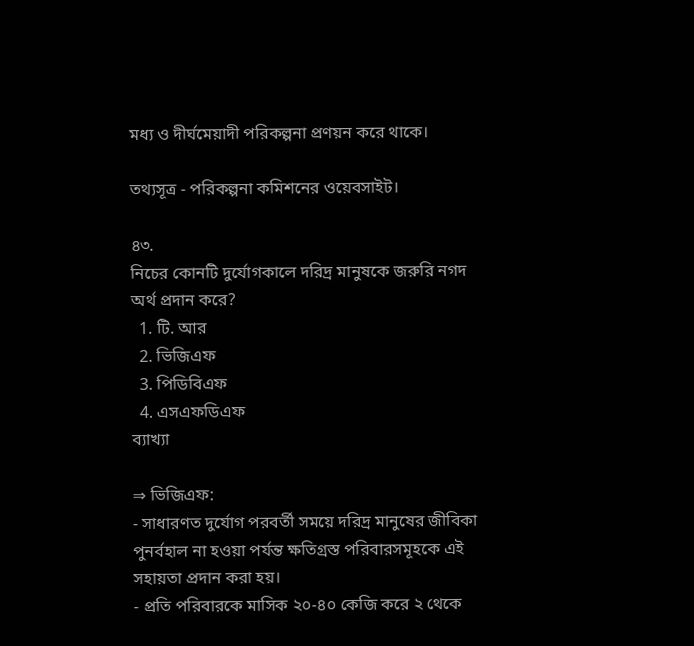মধ্য ও দীর্ঘমেয়াদী পরিকল্পনা প্রণয়ন করে থাকে।

তথ্যসূত্র - পরিকল্পনা কমিশনের ওয়েবসাইট।

৪৩.
নিচের কোনটি দুর্যোগকালে দরিদ্র মানুষকে জরুরি নগদ অর্থ প্রদান করে?
  1. টি. আর
  2. ভিজিএফ
  3. পিডিবিএফ
  4. এসএফডিএফ
ব্যাখ্যা

⇒ ভিজিএফ:
- সাধারণত দুর্যোগ পরবর্তী সময়ে দরিদ্র মানুষের জীবিকা পুনর্বহাল না হওয়া পর্যন্ত ক্ষতিগ্রস্ত পরিবারসমূহকে এই সহায়তা প্রদান করা হয়।
- প্রতি পরিবারকে মাসিক ২০-৪০ কেজি করে ২ থেকে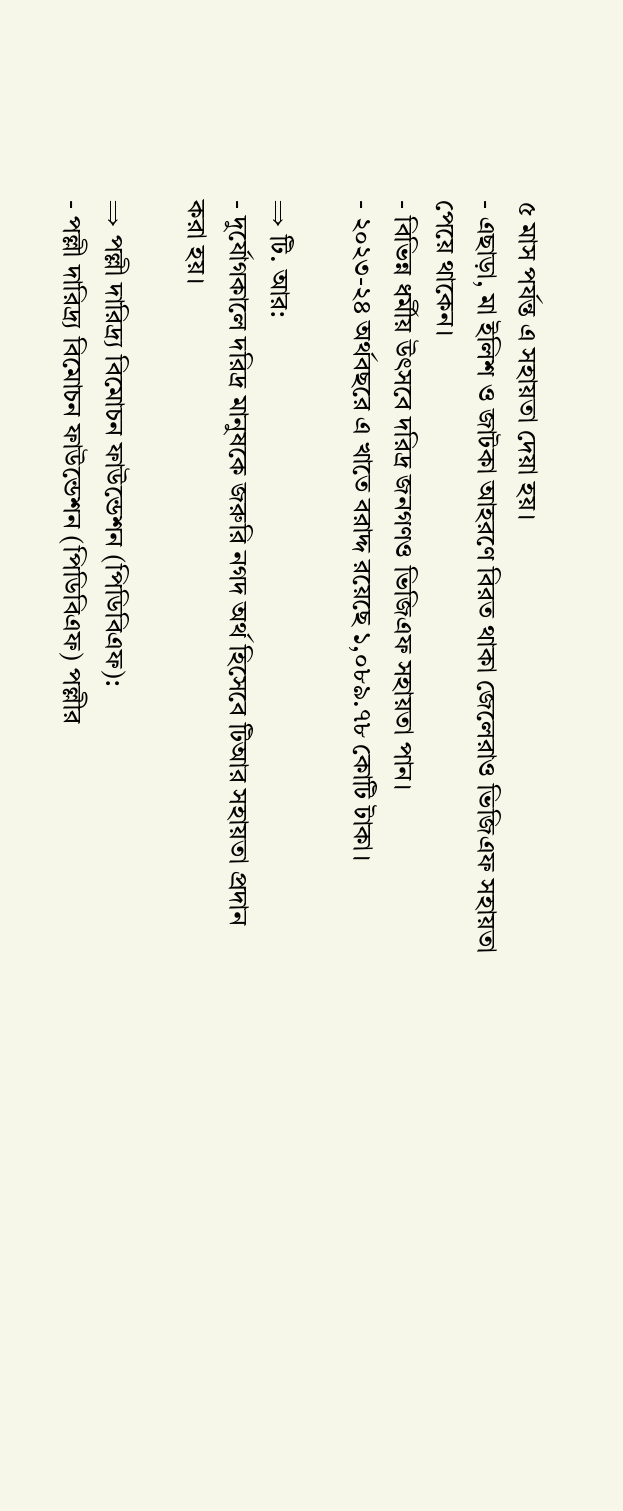৫ মাস পর্যন্ত এ সহায়তা দেয়া হয়।
- এছাড়া, মা ইলিশ ও জাটকা আহরণে বিরত থাকা জেলেরাও ভিজিএফ সহায়তা পেয়ে থাকেন।
- বিভিন্ন ধর্মীয় উৎসবে দরিদ্র জনগণও ভিজিএফ সহায়তা পান।
- ২০২৩-২৪ অর্থবছরে এ খাতে বরাদ্দ রয়েছে ১,০৮৯.৭৮ কোটি টাকা।

⇒ টি. আর:
- দুর্যোগকালে দরিদ্র মানুষকে জরুরি নগদ অর্থ হিসেবে টিআর সহায়তা প্রদান করা হয়।

⇒ পল্লী দারিদ্র্য বিমোচন ফাউন্ডেশন (পিডিবিএফ):
- পল্লী দারিদ্র্য বিমোচন ফাউন্ডেশন (পিডিবিএফ) পল্লীর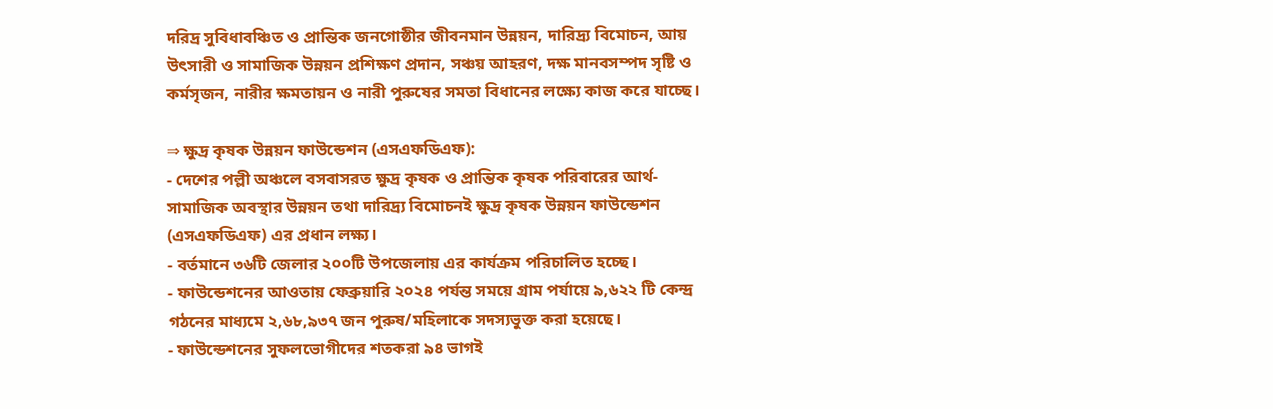দরিদ্র সুবিধাবঞ্চিত ও প্রান্তিক জনগোষ্ঠীর জীবনমান উন্নয়ন, দারিদ্র্য বিমোচন, আয় উৎসারী ও সামাজিক উন্নয়ন প্রশিক্ষণ প্রদান, সঞ্চয় আহরণ, দক্ষ মানবসম্পদ সৃষ্টি ও কর্মসৃজন, নারীর ক্ষমতায়ন ও নারী পুরুষের সমতা বিধানের লক্ষ্যে কাজ করে যাচ্ছে।

⇒ ক্ষুদ্র কৃষক উন্নয়ন ফাউন্ডেশন (এসএফডিএফ):
- দেশের পল্লী অঞ্চলে বসবাসরত ক্ষুদ্র কৃষক ও প্রান্তিক কৃষক পরিবারের আর্থ-সামাজিক অবস্থার উন্নয়ন তথা দারিদ্র্য বিমোচনই ক্ষুদ্র কৃষক উন্নয়ন ফাউন্ডেশন (এসএফডিএফ) এর প্রধান লক্ষ্য।
- বর্তমানে ৩৬টি জেলার ২০০টি উপজেলায় এর কার্যক্রম পরিচালিত হচ্ছে।
- ফাউন্ডেশনের আওতায় ফেব্রুয়ারি ২০২৪ পর্যন্ত সময়ে গ্রাম পর্যায়ে ৯,৬২২ টি কেন্দ্র গঠনের মাধ্যমে ২,৬৮,৯৩৭ জন পুরুষ/মহিলাকে সদস্যভুক্ত করা হয়েছে।
- ফাউন্ডেশনের সুফলভোগীদের শতকরা ৯৪ ভাগই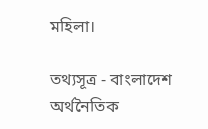মহিলা।

তথ্যসূত্র - বাংলাদেশ অর্থনৈতিক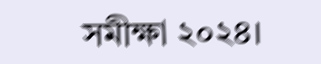সমীক্ষা ২০২৪।